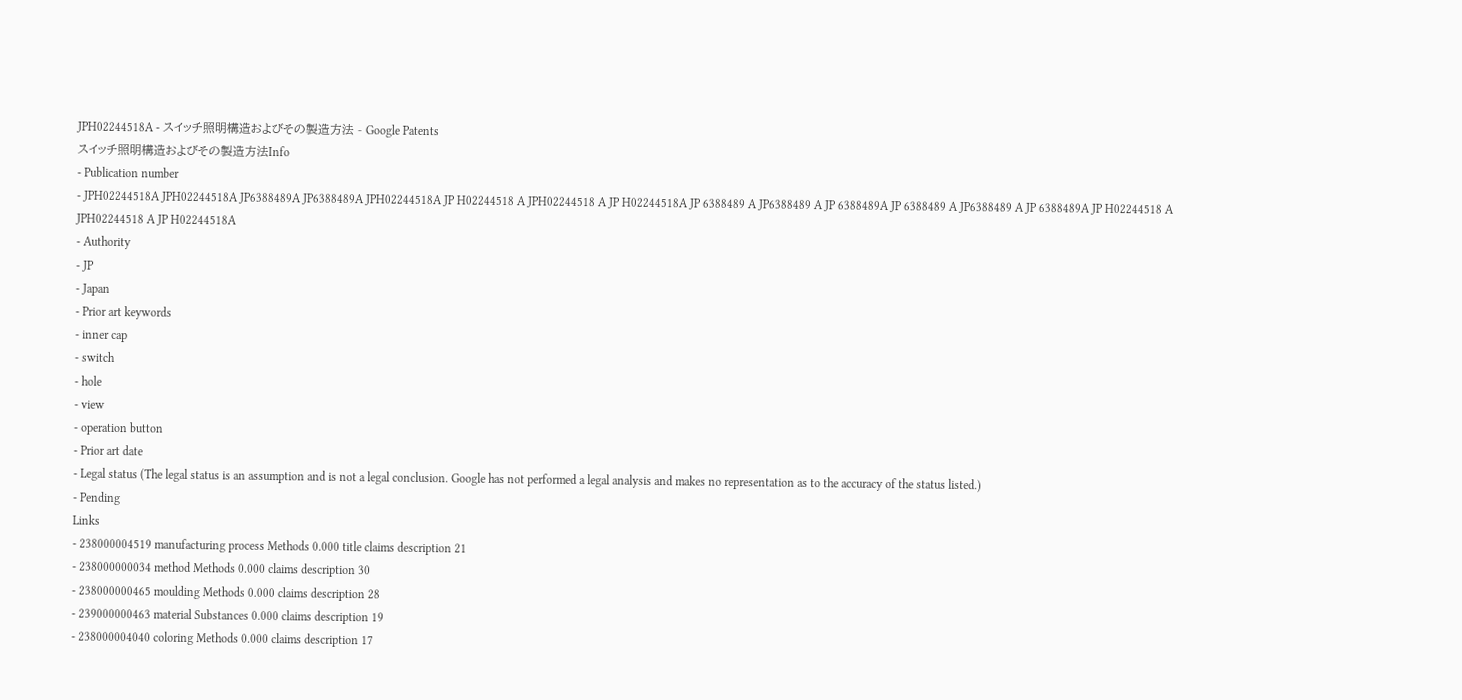JPH02244518A - スイッチ照明構造およびその製造方法 - Google Patents
スイッチ照明構造およびその製造方法Info
- Publication number
- JPH02244518A JPH02244518A JP6388489A JP6388489A JPH02244518A JP H02244518 A JPH02244518 A JP H02244518A JP 6388489 A JP6388489 A JP 6388489A JP 6388489 A JP6388489 A JP 6388489A JP H02244518 A JPH02244518 A JP H02244518A
- Authority
- JP
- Japan
- Prior art keywords
- inner cap
- switch
- hole
- view
- operation button
- Prior art date
- Legal status (The legal status is an assumption and is not a legal conclusion. Google has not performed a legal analysis and makes no representation as to the accuracy of the status listed.)
- Pending
Links
- 238000004519 manufacturing process Methods 0.000 title claims description 21
- 238000000034 method Methods 0.000 claims description 30
- 238000000465 moulding Methods 0.000 claims description 28
- 239000000463 material Substances 0.000 claims description 19
- 238000004040 coloring Methods 0.000 claims description 17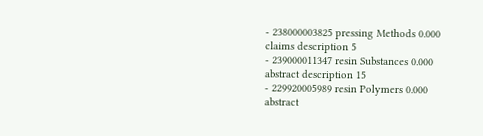- 238000003825 pressing Methods 0.000 claims description 5
- 239000011347 resin Substances 0.000 abstract description 15
- 229920005989 resin Polymers 0.000 abstract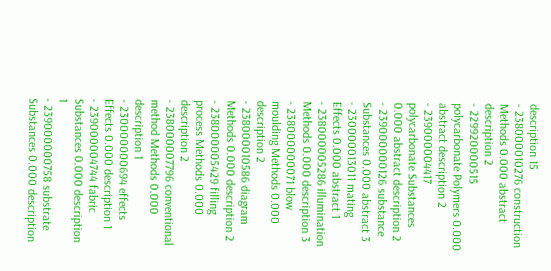description 15
- 238000010276 construction Methods 0.000 abstract description 2
- 229920000515 polycarbonate Polymers 0.000 abstract description 2
- 239000004417 polycarbonate Substances 0.000 abstract description 2
- 239000000126 substance Substances 0.000 abstract 3
- 230000013011 mating Effects 0.000 abstract 1
- 238000005286 illumination Methods 0.000 description 3
- 238000000071 blow moulding Methods 0.000 description 2
- 238000010586 diagram Methods 0.000 description 2
- 238000005429 filling process Methods 0.000 description 2
- 238000007796 conventional method Methods 0.000 description 1
- 230000000694 effects Effects 0.000 description 1
- 239000004744 fabric Substances 0.000 description 1
- 239000000758 substrate Substances 0.000 description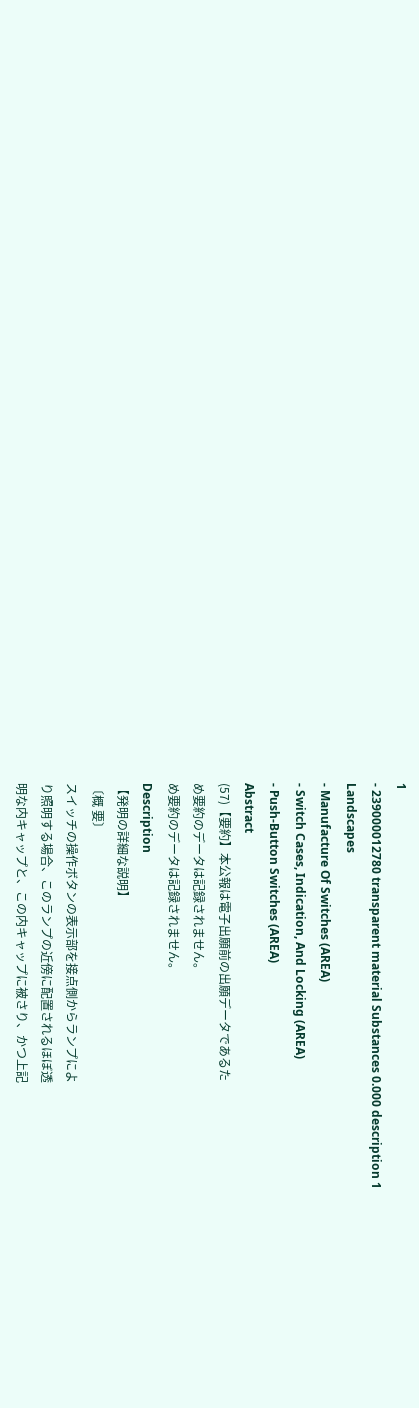1
- 239000012780 transparent material Substances 0.000 description 1
Landscapes
- Manufacture Of Switches (AREA)
- Switch Cases, Indication, And Locking (AREA)
- Push-Button Switches (AREA)
Abstract
(57)【要約】本公報は電子出願前の出願データであるた
め要約のデータは記録されません。
め要約のデータは記録されません。
Description
【発明の詳細な説明】
〔概 要〕
スイッチの操作ボタンの表示部を接点側からランプによ
り照明する場合、このランプの近傍に配置されるほぼ透
明な内キャップと、この内キャップに被さり、かつ上記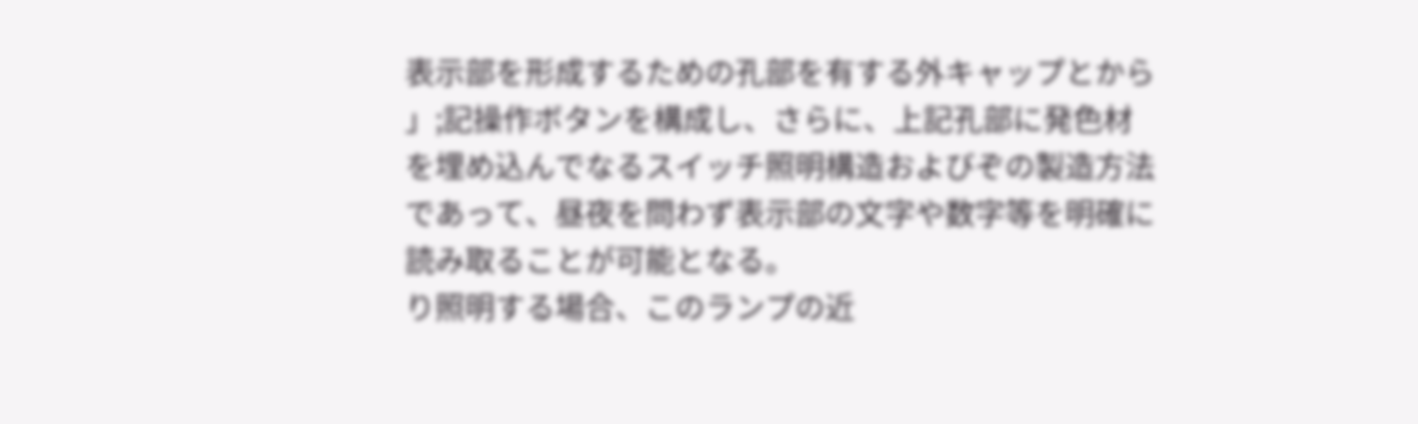表示部を形成するための孔部を有する外キャップとから
」;記操作ボタンを構成し、さらに、上記孔部に発色材
を埋め込んでなるスイッチ照明構造およびぞの製造方法
であって、昼夜を問わず表示部の文字や数字等を明確に
読み取ることが可能となる。
り照明する場合、このランプの近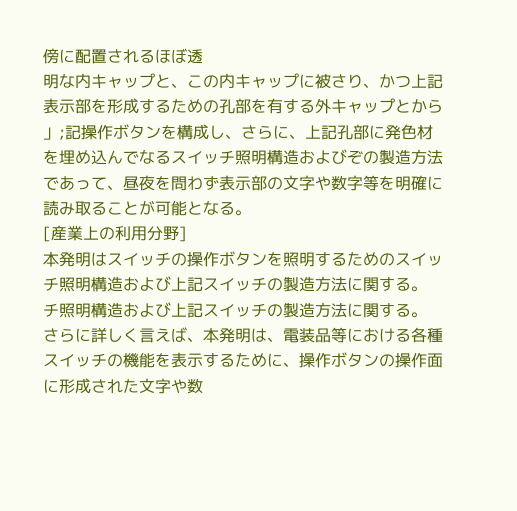傍に配置されるほぼ透
明な内キャップと、この内キャップに被さり、かつ上記
表示部を形成するための孔部を有する外キャップとから
」;記操作ボタンを構成し、さらに、上記孔部に発色材
を埋め込んでなるスイッチ照明構造およびぞの製造方法
であって、昼夜を問わず表示部の文字や数字等を明確に
読み取ることが可能となる。
[産業上の利用分野]
本発明はスイッチの操作ボタンを照明するためのスイッ
チ照明構造および上記スイッチの製造方法に関する。
チ照明構造および上記スイッチの製造方法に関する。
さらに詳しく言えば、本発明は、電装品等における各種
スイッチの機能を表示するために、操作ボタンの操作面
に形成された文字や数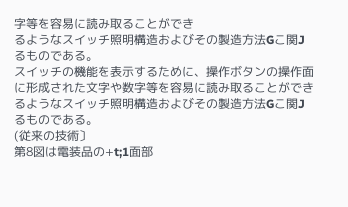字等を容易に読み取ることができ
るようなスイッチ照明構造およびその製造方法Gこ関J
るものである。
スイッチの機能を表示するために、操作ボタンの操作面
に形成された文字や数字等を容易に読み取ることができ
るようなスイッチ照明構造およびその製造方法Gこ関J
るものである。
(従来の技術〕
第8図は電装品の+t;1面部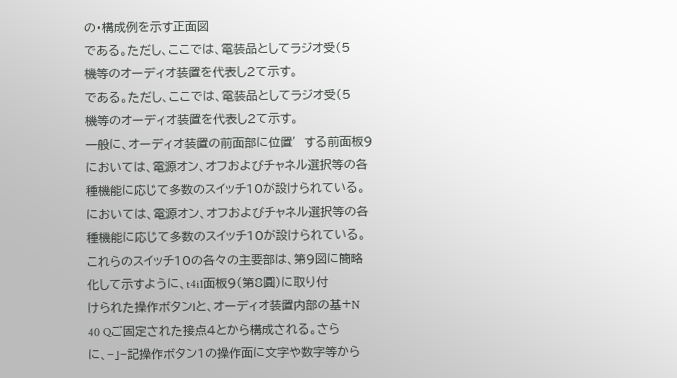の・構成例を示す正面図
である。ただし、ここでは、電装品としてラジオ受(5
機等のオーディオ装置を代表し2て示す。
である。ただし、ここでは、電装品としてラジオ受(5
機等のオーディオ装置を代表し2て示す。
一般に、オーディオ装置の前面部に位置′する前面板9
においては、電源オン、オフおよびチャネル選択等の各
種機能に応じて多数のスイッチ10が設けられている。
においては、電源オン、オフおよびチャネル選択等の各
種機能に応じて多数のスイッチ10が設けられている。
これらのスイッチ10の各々の主要部は、第9図に簡略
化して示すように、t4i1面板9(第8圓)に取り付
けられた操作ボタンlと、オーディオ装置内部の基+N
40 Qご固定された接点4とから構成される。さら
に、−」−記操作ボタン1の操作面に文字や数字等から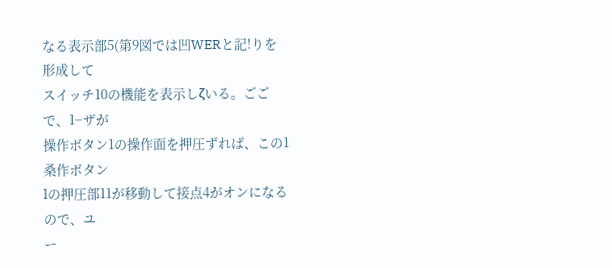なる表示部5(第9図では凹WERと記!りを形成して
スイッチ10の機能を表示しζいる。ごごで、1−ザが
操作ボタン1の操作面を押圧ずれば、この1桑作ボタン
lの押圧部11が移動して接点4がオンになるので、ユ
ー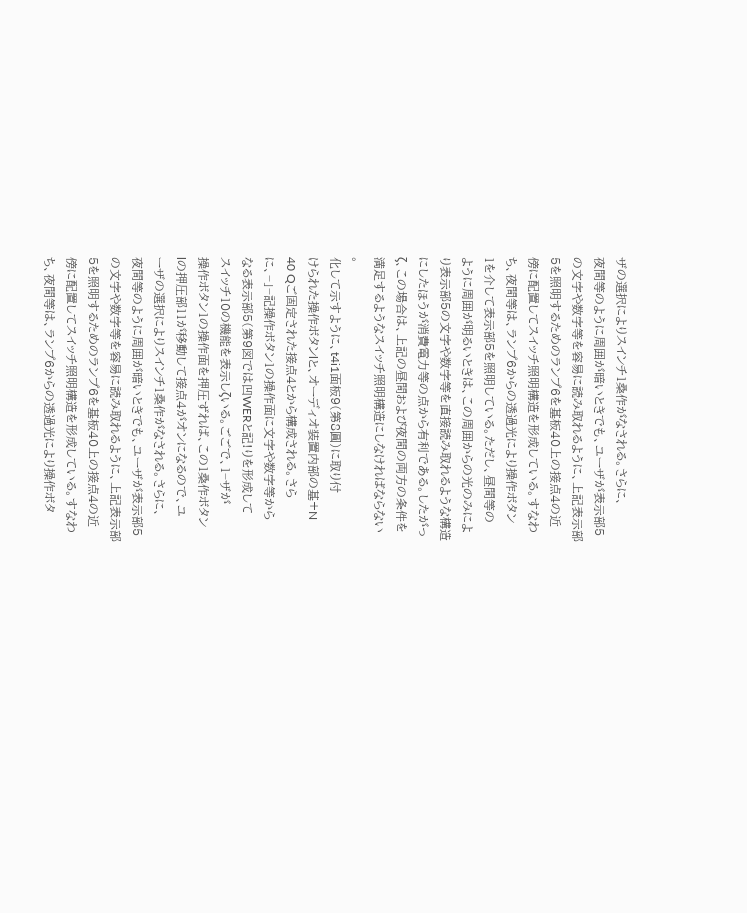ザの選択によりスインチ1桑作がなされる。さらに、
夜間等のように周囲が暗いときでも、ユーザが表示部5
の文字や数字等を容易に読み取れるように、上記表示部
5を照明するためのランプ6を基板40上の接点4の近
傍に配置してスイッチ照明構造を形成している。すなわ
ち、夜間等は、ランプ6からの透過光により操作ボタン
1を介して表示部5を照明している。ただし、昼間等の
ように周囲が明るいときは、この周囲からの光のみによ
り表示部5の文字や数字等を直接読み取れるような構造
にしたほうが消費電力等の点から有利である。したがっ
ζ、この場合は、上記の昼間および夜間の両方の条件を
満足するようなスイッチ照明構造にしなければならない
。
化して示すように、t4i1面板9(第8圓)に取り付
けられた操作ボタンlと、オーディオ装置内部の基+N
40 Qご固定された接点4とから構成される。さら
に、−」−記操作ボタン1の操作面に文字や数字等から
なる表示部5(第9図では凹WERと記!りを形成して
スイッチ10の機能を表示しζいる。ごごで、1−ザが
操作ボタン1の操作面を押圧ずれば、この1桑作ボタン
lの押圧部11が移動して接点4がオンになるので、ユ
ーザの選択によりスインチ1桑作がなされる。さらに、
夜間等のように周囲が暗いときでも、ユーザが表示部5
の文字や数字等を容易に読み取れるように、上記表示部
5を照明するためのランプ6を基板40上の接点4の近
傍に配置してスイッチ照明構造を形成している。すなわ
ち、夜間等は、ランプ6からの透過光により操作ボタ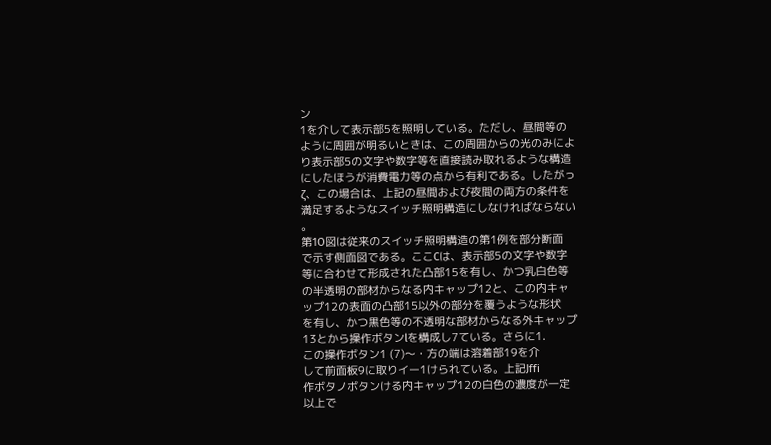ン
1を介して表示部5を照明している。ただし、昼間等の
ように周囲が明るいときは、この周囲からの光のみによ
り表示部5の文字や数字等を直接読み取れるような構造
にしたほうが消費電力等の点から有利である。したがっ
ζ、この場合は、上記の昼間および夜間の両方の条件を
満足するようなスイッチ照明構造にしなければならない
。
第1O図は従来のスイッチ照明構造の第1例を部分断面
で示す側面図である。ここCは、表示部5の文字や数字
等に合わせて形成された凸部15を有し、かつ乳白色等
の半透明の部材からなる内キャップ12と、この内キャ
ップ12の表面の凸部15以外の部分を覆うような形状
を有し、かつ黒色等の不透明な部材からなる外キャップ
13とから操作ボタンlを構成し7ている。さらに1.
この操作ボタン1 (7)〜・方の端は溶着部19を介
して前面板9に取りイー1けられている。上記Jffi
作ボタノボタンける内キャップ12の白色の濃度が一定
以上で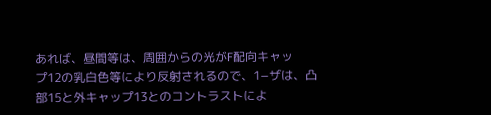あれば、昼間等は、周囲からの光がF配向キャッ
プ12の乳白色等により反射されるので、1−ザは、凸
部15と外キャップ13とのコントラストによ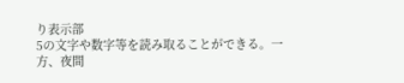り表示部
5の文字や数字等を読み取ることができる。一方、夜間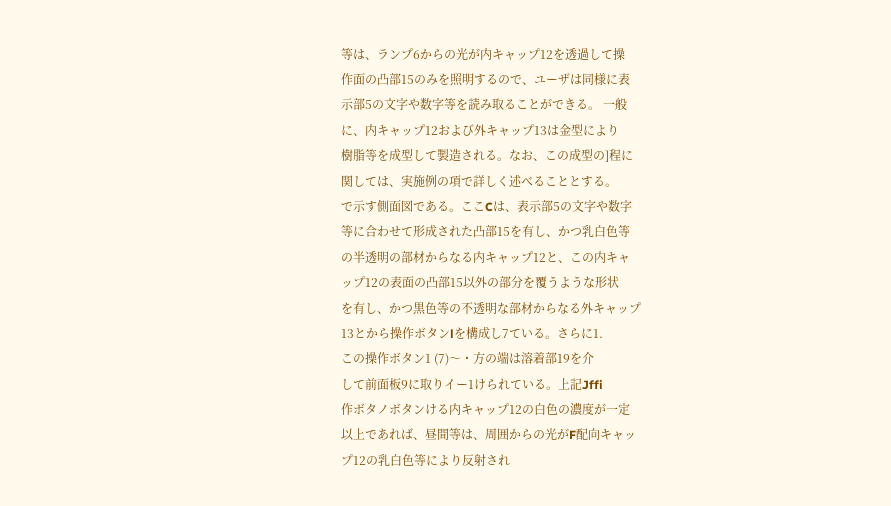等は、ランプ6からの光が内キャップ12を透過して操
作面の凸部15のみを照明するので、ユーザは同様に表
示部5の文字や数字等を読み取ることができる。 一般
に、内キャップ12および外キャップ13は金型により
樹脂等を成型して製造される。なお、この成型の]程に
関しては、実施例の項で詳しく述べることとする。
で示す側面図である。ここCは、表示部5の文字や数字
等に合わせて形成された凸部15を有し、かつ乳白色等
の半透明の部材からなる内キャップ12と、この内キャ
ップ12の表面の凸部15以外の部分を覆うような形状
を有し、かつ黒色等の不透明な部材からなる外キャップ
13とから操作ボタンlを構成し7ている。さらに1.
この操作ボタン1 (7)〜・方の端は溶着部19を介
して前面板9に取りイー1けられている。上記Jffi
作ボタノボタンける内キャップ12の白色の濃度が一定
以上であれば、昼間等は、周囲からの光がF配向キャッ
プ12の乳白色等により反射され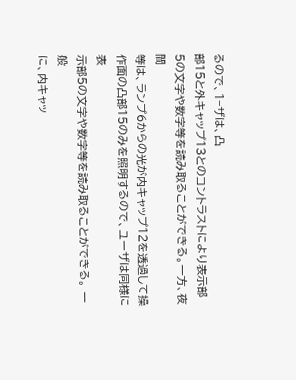るので、1−ザは、凸
部15と外キャップ13とのコントラストにより表示部
5の文字や数字等を読み取ることができる。一方、夜間
等は、ランプ6からの光が内キャップ12を透過して操
作面の凸部15のみを照明するので、ユーザは同様に表
示部5の文字や数字等を読み取ることができる。 一般
に、内キャッ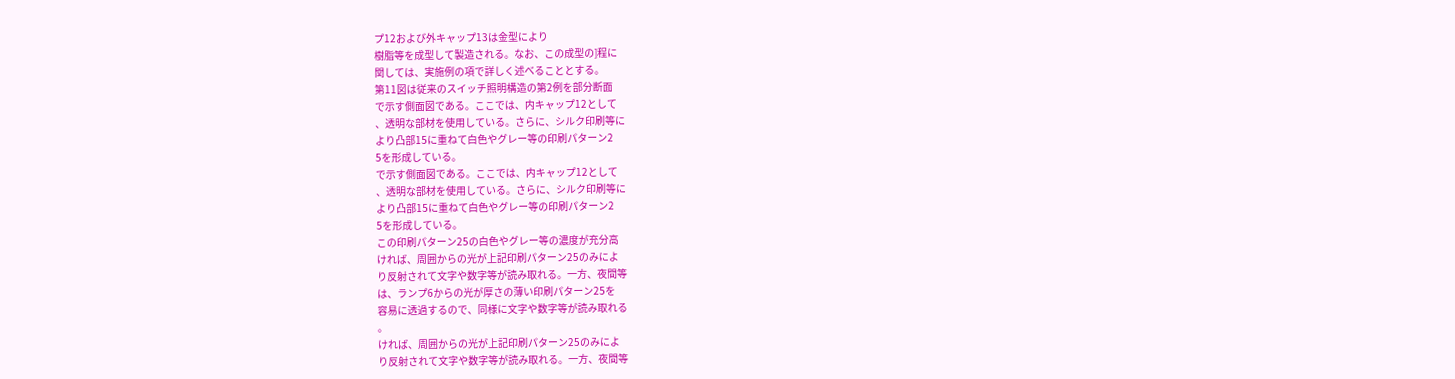プ12および外キャップ13は金型により
樹脂等を成型して製造される。なお、この成型の]程に
関しては、実施例の項で詳しく述べることとする。
第11図は従来のスイッチ照明構造の第2例を部分断面
で示す側面図である。ここでは、内キャップ12として
、透明な部材を使用している。さらに、シルク印刷等に
より凸部15に重ねて白色やグレー等の印刷パターン2
5を形成している。
で示す側面図である。ここでは、内キャップ12として
、透明な部材を使用している。さらに、シルク印刷等に
より凸部15に重ねて白色やグレー等の印刷パターン2
5を形成している。
この印刷パターン25の白色やグレー等の濃度が充分高
ければ、周囲からの光が上記印刷パターン25のみによ
り反射されて文字や数字等が読み取れる。一方、夜間等
は、ランプ6からの光が厚さの薄い印刷パターン25を
容易に透過するので、同様に文字や数字等が読み取れる
。
ければ、周囲からの光が上記印刷パターン25のみによ
り反射されて文字や数字等が読み取れる。一方、夜間等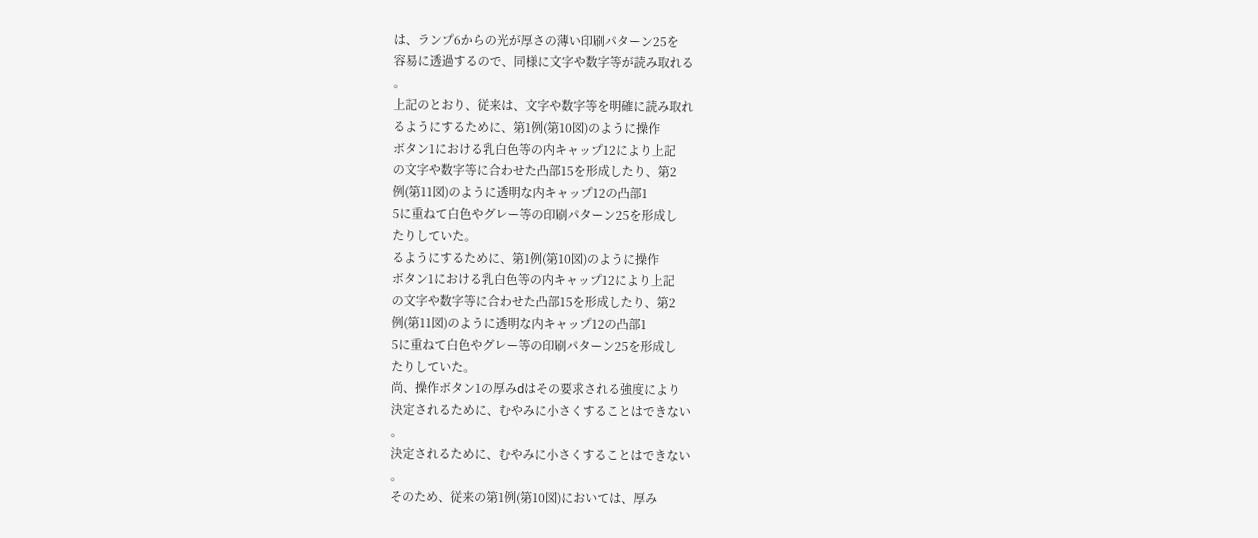は、ランプ6からの光が厚さの薄い印刷パターン25を
容易に透過するので、同様に文字や数字等が読み取れる
。
上記のとおり、従来は、文字や数字等を明確に読み取れ
るようにするために、第1例(第10図)のように操作
ボタン1における乳白色等の内キャップ12により上記
の文字や数字等に合わせた凸部15を形成したり、第2
例(第11図)のように透明な内キャップ12の凸部1
5に重ねて白色やグレー等の印刷パターン25を形成し
たりしていた。
るようにするために、第1例(第10図)のように操作
ボタン1における乳白色等の内キャップ12により上記
の文字や数字等に合わせた凸部15を形成したり、第2
例(第11図)のように透明な内キャップ12の凸部1
5に重ねて白色やグレー等の印刷パターン25を形成し
たりしていた。
尚、操作ボタン1の厚みdはその要求される強度により
決定されるために、むやみに小さくすることはできない
。
決定されるために、むやみに小さくすることはできない
。
そのため、従来の第1例(第10図)においては、厚み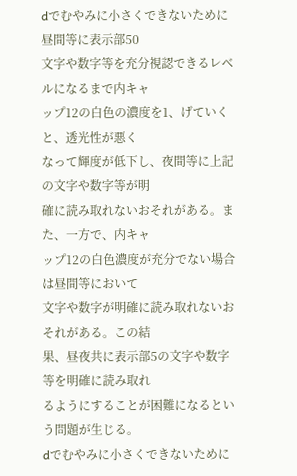dでむやみに小さくできないために昼間等に表示部50
文字や数字等を充分視認できるレベルになるまで内キャ
ップ12の白色の濃度を1、げていくと、透光性が悪く
なって輝度が低下し、夜間等に上記の文字や数字等が明
確に読み取れないおそれがある。また、一方で、内キャ
ップ12の白色濃度が充分でない場合は昼間等において
文字や数字が明確に読み取れないおそれがある。この結
果、昼夜共に表示部5の文字や数字等を明確に読み取れ
るようにすることが困難になるという問題が生じる。
dでむやみに小さくできないために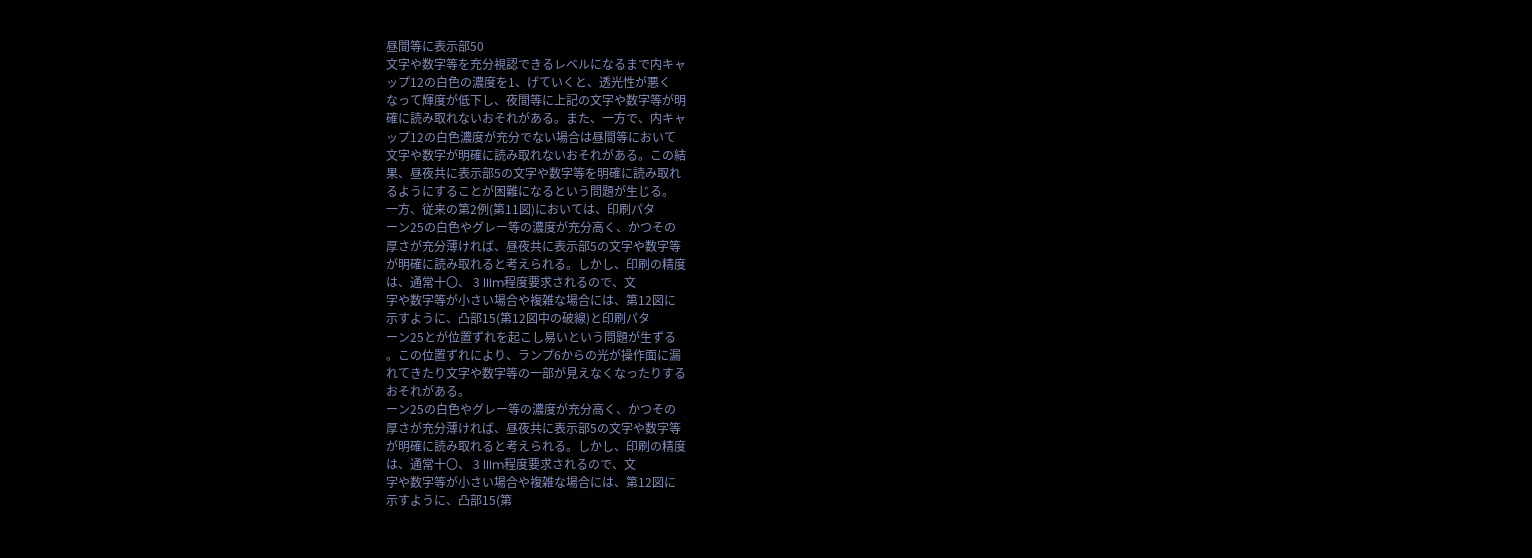昼間等に表示部50
文字や数字等を充分視認できるレベルになるまで内キャ
ップ12の白色の濃度を1、げていくと、透光性が悪く
なって輝度が低下し、夜間等に上記の文字や数字等が明
確に読み取れないおそれがある。また、一方で、内キャ
ップ12の白色濃度が充分でない場合は昼間等において
文字や数字が明確に読み取れないおそれがある。この結
果、昼夜共に表示部5の文字や数字等を明確に読み取れ
るようにすることが困難になるという問題が生じる。
一方、従来の第2例(第11図)においては、印刷パタ
ーン25の白色やグレー等の濃度が充分高く、かつその
厚さが充分薄ければ、昼夜共に表示部5の文字や数字等
が明確に読み取れると考えられる。しかし、印刷の精度
は、通常十〇、 3 lIIm程度要求されるので、文
字や数字等が小さい場合や複雑な場合には、第12図に
示すように、凸部15(第12図中の破線)と印刷パタ
ーン25とが位置ずれを起こし易いという問題が生ずる
。この位置ずれにより、ランプ6からの光が操作面に漏
れてきたり文字や数字等の一部が見えなくなったりする
おそれがある。
ーン25の白色やグレー等の濃度が充分高く、かつその
厚さが充分薄ければ、昼夜共に表示部5の文字や数字等
が明確に読み取れると考えられる。しかし、印刷の精度
は、通常十〇、 3 lIIm程度要求されるので、文
字や数字等が小さい場合や複雑な場合には、第12図に
示すように、凸部15(第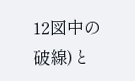12図中の破線)と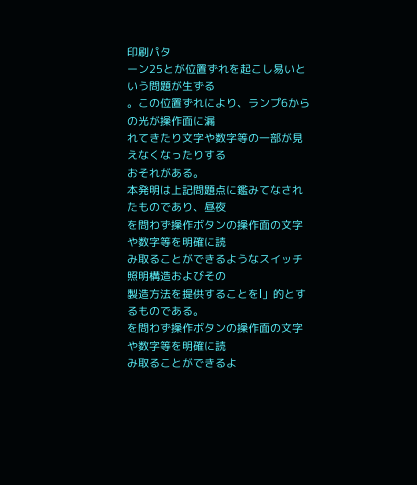印刷パタ
ーン25とが位置ずれを起こし易いという問題が生ずる
。この位置ずれにより、ランプ6からの光が操作面に漏
れてきたり文字や数字等の一部が見えなくなったりする
おそれがある。
本発明は上記問題点に鑑みてなされたものであり、昼夜
を問わず操作ボタンの操作面の文字や数字等を明確に読
み取ることができるようなスイッチ照明構造およびその
製造方法を提供することをl」的とするものである。
を問わず操作ボタンの操作面の文字や数字等を明確に読
み取ることができるよ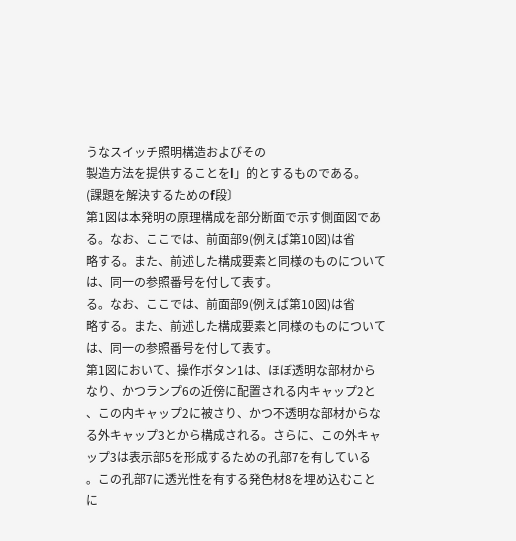うなスイッチ照明構造およびその
製造方法を提供することをl」的とするものである。
(課題を解決するためのf段〕
第1図は本発明の原理構成を部分断面で示す側面図であ
る。なお、ここでは、前面部9(例えば第10図)は省
略する。また、前述した構成要素と同様のものについて
は、同一の参照番号を付して表す。
る。なお、ここでは、前面部9(例えば第10図)は省
略する。また、前述した構成要素と同様のものについて
は、同一の参照番号を付して表す。
第1図において、操作ボタン1は、ほぼ透明な部材から
なり、かつランプ6の近傍に配置される内キャップ2と
、この内キャップ2に被さり、かつ不透明な部材からな
る外キャップ3とから構成される。さらに、この外キャ
ップ3は表示部5を形成するための孔部7を有している
。この孔部7に透光性を有する発色材8を埋め込むこと
に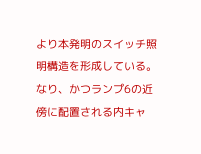より本発明のスイッチ照明構造を形成している。
なり、かつランプ6の近傍に配置される内キャ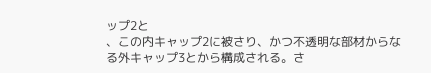ップ2と
、この内キャップ2に被さり、かつ不透明な部材からな
る外キャップ3とから構成される。さ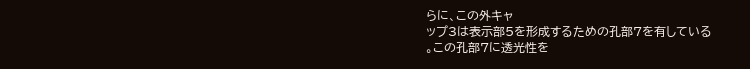らに、この外キャ
ップ3は表示部5を形成するための孔部7を有している
。この孔部7に透光性を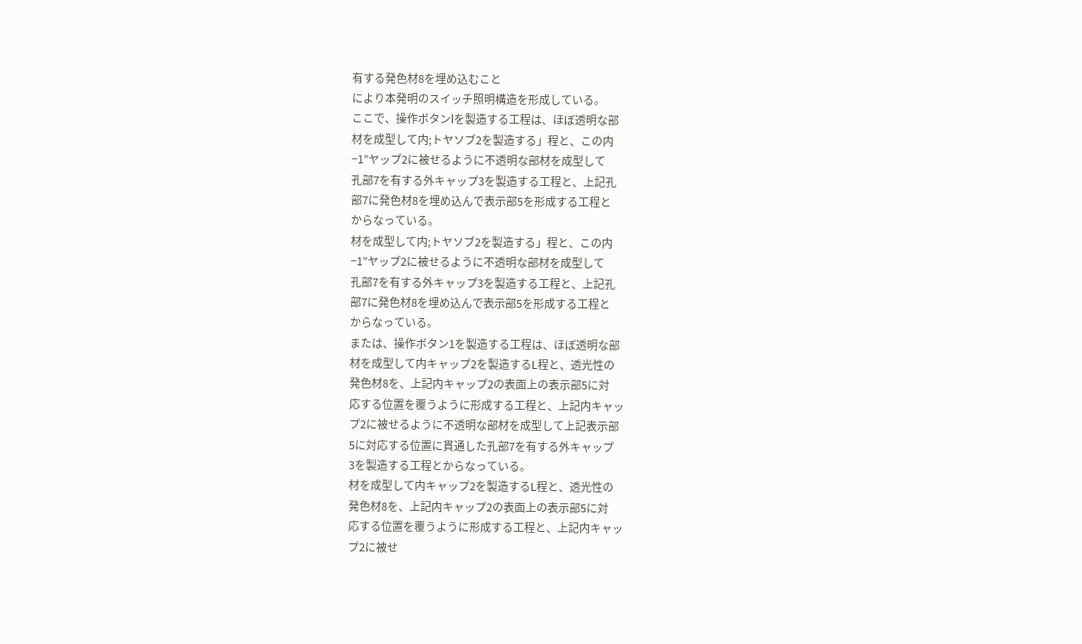有する発色材8を埋め込むこと
により本発明のスイッチ照明構造を形成している。
ここで、操作ボタンlを製造する工程は、ほぼ透明な部
材を成型して内;トヤソブ2を製造する」程と、この内
−1”ヤップ2に被せるように不透明な部材を成型して
孔部7を有する外キャップ3を製造する工程と、上記孔
部7に発色材8を埋め込んで表示部5を形成する工程と
からなっている。
材を成型して内;トヤソブ2を製造する」程と、この内
−1”ヤップ2に被せるように不透明な部材を成型して
孔部7を有する外キャップ3を製造する工程と、上記孔
部7に発色材8を埋め込んで表示部5を形成する工程と
からなっている。
または、操作ボタン1を製造する工程は、ほぼ透明な部
材を成型して内キャップ2を製造するL程と、透光性の
発色材8を、上記内キャップ2の表面上の表示部5に対
応する位置を覆うように形成する工程と、上記内キャッ
プ2に被せるように不透明な部材を成型して上記表示部
5に対応する位置に貫通した孔部7を有する外キャップ
3を製造する工程とからなっている。
材を成型して内キャップ2を製造するL程と、透光性の
発色材8を、上記内キャップ2の表面上の表示部5に対
応する位置を覆うように形成する工程と、上記内キャッ
プ2に被せ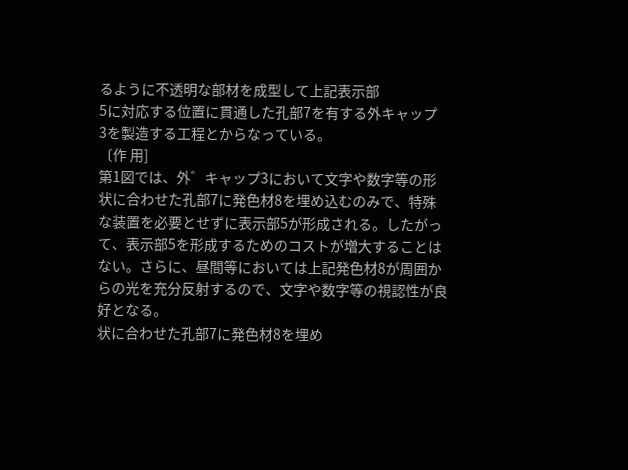るように不透明な部材を成型して上記表示部
5に対応する位置に貫通した孔部7を有する外キャップ
3を製造する工程とからなっている。
〔作 用]
第1図では、外゛キャップ3において文字や数字等の形
状に合わせた孔部7に発色材8を埋め込むのみで、特殊
な装置を必要とせずに表示部5が形成される。したがっ
て、表示部5を形成するためのコストが増大することは
ない。さらに、昼間等においては上記発色材8が周囲か
らの光を充分反射するので、文字や数字等の視認性が良
好となる。
状に合わせた孔部7に発色材8を埋め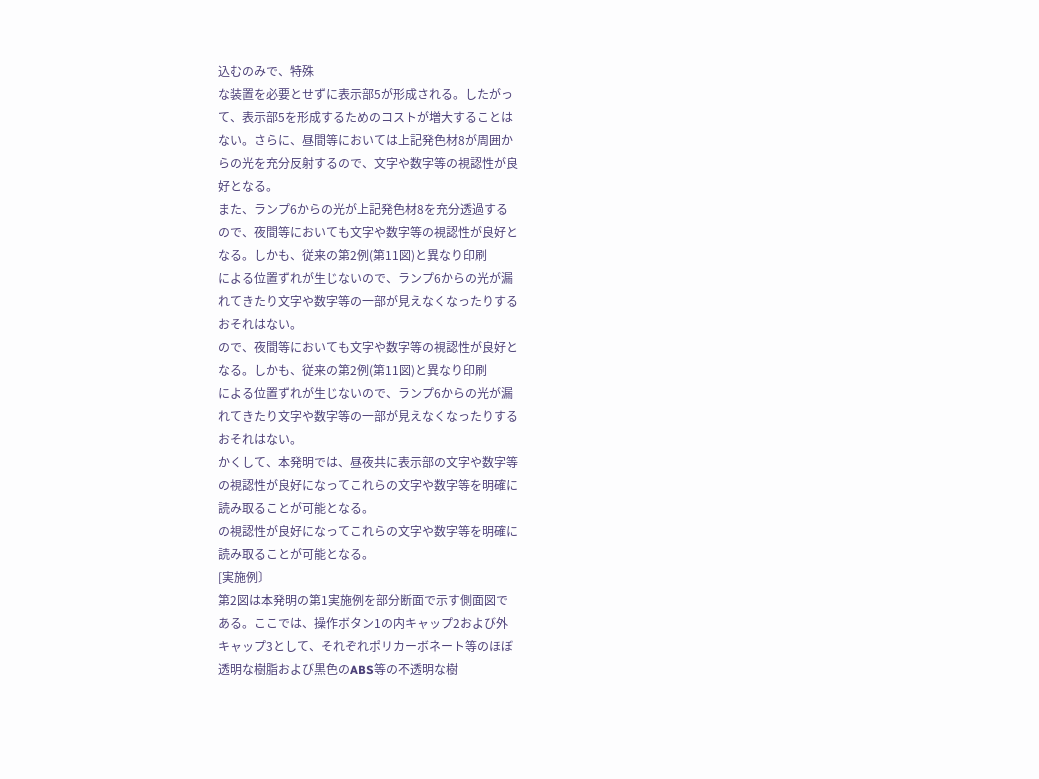込むのみで、特殊
な装置を必要とせずに表示部5が形成される。したがっ
て、表示部5を形成するためのコストが増大することは
ない。さらに、昼間等においては上記発色材8が周囲か
らの光を充分反射するので、文字や数字等の視認性が良
好となる。
また、ランプ6からの光が上記発色材8を充分透過する
ので、夜間等においても文字や数字等の視認性が良好と
なる。しかも、従来の第2例(第11図)と異なり印刷
による位置ずれが生じないので、ランプ6からの光が漏
れてきたり文字や数字等の一部が見えなくなったりする
おそれはない。
ので、夜間等においても文字や数字等の視認性が良好と
なる。しかも、従来の第2例(第11図)と異なり印刷
による位置ずれが生じないので、ランプ6からの光が漏
れてきたり文字や数字等の一部が見えなくなったりする
おそれはない。
かくして、本発明では、昼夜共に表示部の文字や数字等
の視認性が良好になってこれらの文字や数字等を明確に
読み取ることが可能となる。
の視認性が良好になってこれらの文字や数字等を明確に
読み取ることが可能となる。
[実施例〕
第2図は本発明の第1実施例を部分断面で示す側面図で
ある。ここでは、操作ボタン1の内キャップ2および外
キャップ3として、それぞれポリカーボネート等のほぼ
透明な樹脂および黒色のABS等の不透明な樹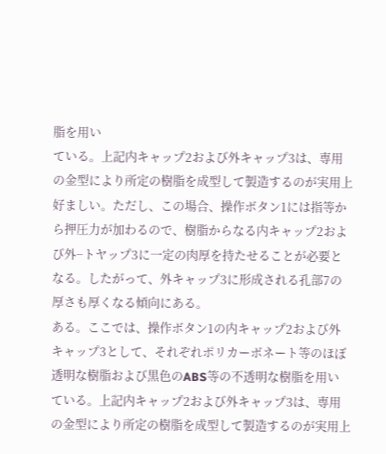脂を用い
ている。上記内キャップ2および外キャップ3は、専用
の金型により所定の樹脂を成型して製造するのが実用上
好ましい。ただし、この場合、操作ボタン1には指等か
ら押圧力が加わるので、樹脂からなる内キャップ2およ
び外−トヤップ3に一定の肉厚を持たせることが必要と
なる。したがって、外キャップ3に形成される孔部7の
厚さも厚くなる傾向にある。
ある。ここでは、操作ボタン1の内キャップ2および外
キャップ3として、それぞれポリカーボネート等のほぼ
透明な樹脂および黒色のABS等の不透明な樹脂を用い
ている。上記内キャップ2および外キャップ3は、専用
の金型により所定の樹脂を成型して製造するのが実用上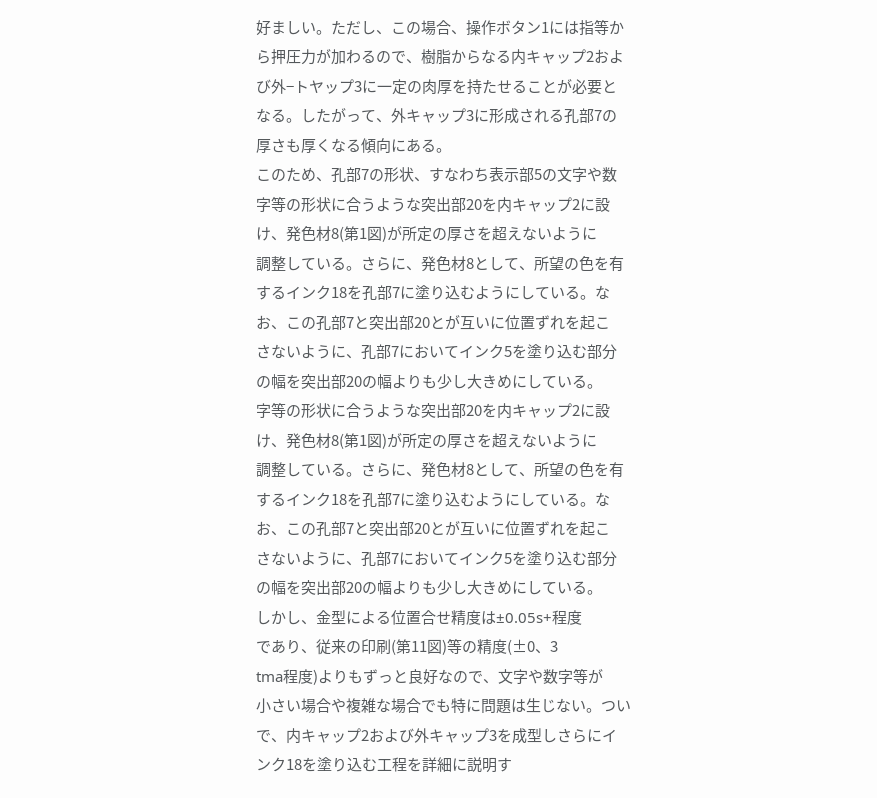好ましい。ただし、この場合、操作ボタン1には指等か
ら押圧力が加わるので、樹脂からなる内キャップ2およ
び外−トヤップ3に一定の肉厚を持たせることが必要と
なる。したがって、外キャップ3に形成される孔部7の
厚さも厚くなる傾向にある。
このため、孔部7の形状、すなわち表示部5の文字や数
字等の形状に合うような突出部20を内キャップ2に設
け、発色材8(第1図)が所定の厚さを超えないように
調整している。さらに、発色材8として、所望の色を有
するインク18を孔部7に塗り込むようにしている。な
お、この孔部7と突出部20とが互いに位置ずれを起こ
さないように、孔部7においてインク5を塗り込む部分
の幅を突出部20の幅よりも少し大きめにしている。
字等の形状に合うような突出部20を内キャップ2に設
け、発色材8(第1図)が所定の厚さを超えないように
調整している。さらに、発色材8として、所望の色を有
するインク18を孔部7に塗り込むようにしている。な
お、この孔部7と突出部20とが互いに位置ずれを起こ
さないように、孔部7においてインク5を塗り込む部分
の幅を突出部20の幅よりも少し大きめにしている。
しかし、金型による位置合せ精度は±0.05s+程度
であり、従来の印刷(第11図)等の精度(±0、3
tma程度)よりもずっと良好なので、文字や数字等が
小さい場合や複雑な場合でも特に問題は生じない。つい
で、内キャップ2および外キャップ3を成型しさらにイ
ンク18を塗り込む工程を詳細に説明す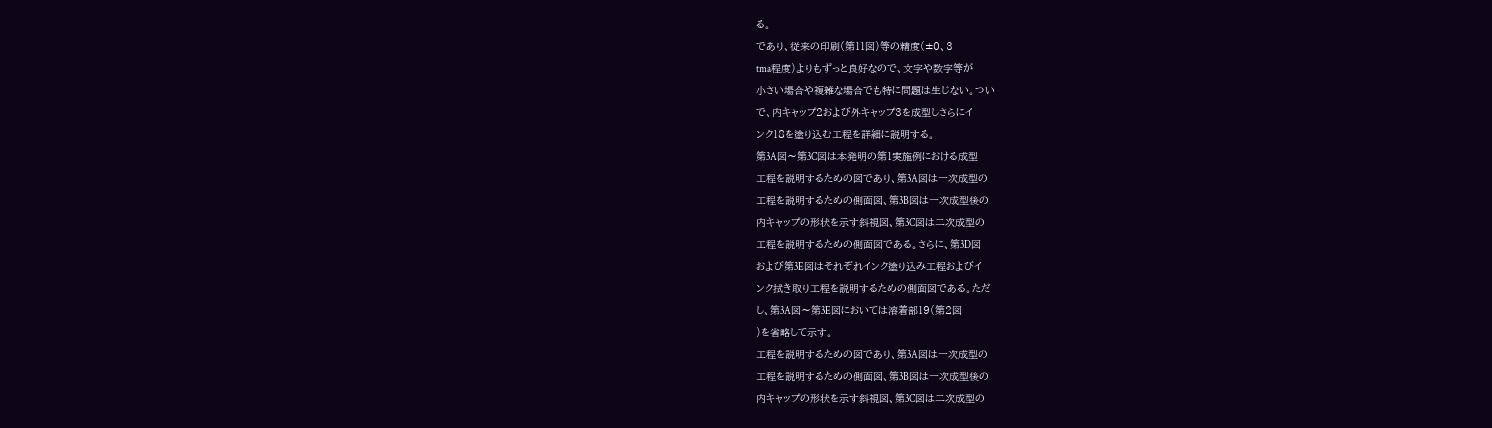る。
であり、従来の印刷(第11図)等の精度(±0、3
tma程度)よりもずっと良好なので、文字や数字等が
小さい場合や複雑な場合でも特に問題は生じない。つい
で、内キャップ2および外キャップ3を成型しさらにイ
ンク18を塗り込む工程を詳細に説明する。
第3A図〜第3C図は本発明の第1実施例における成型
工程を説明するための図であり、第3A図は一次成型の
工程を説明するための側面図、第3B図は一次成型後の
内キャップの形状を示す斜視図、第3C図は二次成型の
工程を説明するための側面図である。さらに、第3D図
および第3E図はそれぞれインク塗り込み工程およびイ
ンク拭き取り工程を説明するための側面図である。ただ
し、第3A図〜第3E図においては溶着部19(第2図
)を省略して示す。
工程を説明するための図であり、第3A図は一次成型の
工程を説明するための側面図、第3B図は一次成型後の
内キャップの形状を示す斜視図、第3C図は二次成型の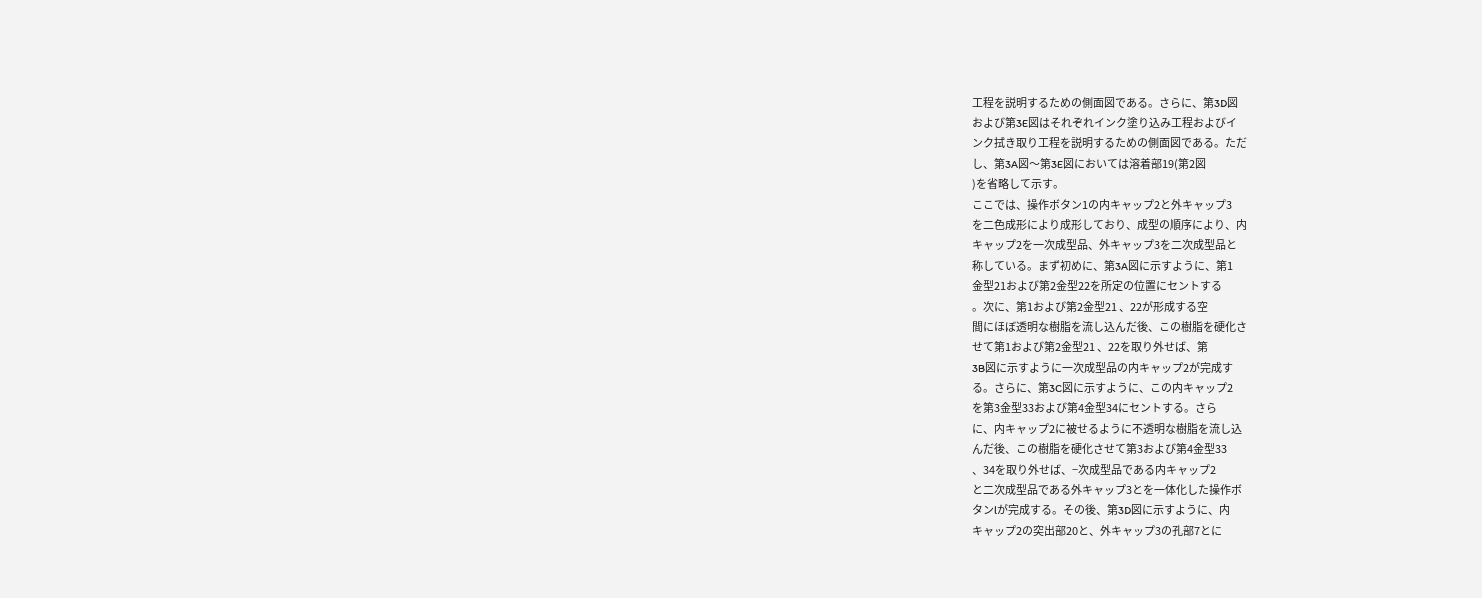工程を説明するための側面図である。さらに、第3D図
および第3E図はそれぞれインク塗り込み工程およびイ
ンク拭き取り工程を説明するための側面図である。ただ
し、第3A図〜第3E図においては溶着部19(第2図
)を省略して示す。
ここでは、操作ボタン1の内キャップ2と外キャップ3
を二色成形により成形しており、成型の順序により、内
キャップ2を一次成型品、外キャップ3を二次成型品と
称している。まず初めに、第3A図に示すように、第1
金型21および第2金型22を所定の位置にセントする
。次に、第1および第2金型21 、22が形成する空
間にほぼ透明な樹脂を流し込んだ後、この樹脂を硬化さ
せて第1および第2金型21 、22を取り外せば、第
3B図に示すように一次成型品の内キャップ2が完成す
る。さらに、第3C図に示すように、この内キャップ2
を第3金型33および第4金型34にセントする。さら
に、内キャップ2に被せるように不透明な樹脂を流し込
んだ後、この樹脂を硬化させて第3および第4金型33
、34を取り外せば、−次成型品である内キャップ2
と二次成型品である外キャップ3とを一体化した操作ボ
タンlが完成する。その後、第3D図に示すように、内
キャップ2の突出部20と、外キャップ3の孔部7とに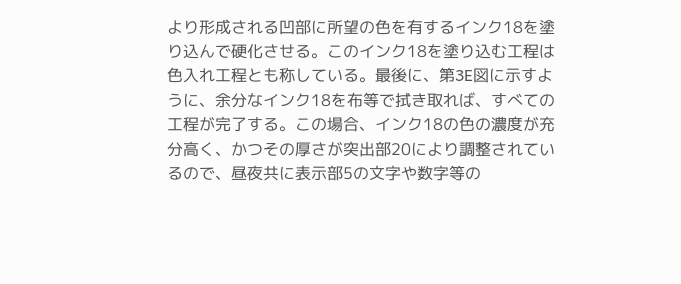より形成される凹部に所望の色を有するインク18を塗
り込んで硬化させる。このインク18を塗り込む工程は
色入れ工程とも称している。最後に、第3E図に示すよ
うに、余分なインク18を布等で拭き取れば、すべての
工程が完了する。この場合、インク18の色の濃度が充
分高く、かつその厚さが突出部20により調整されてい
るので、昼夜共に表示部5の文字や数字等の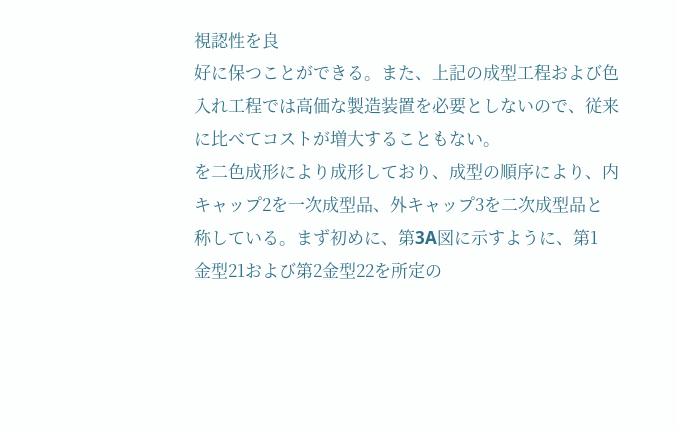視認性を良
好に保つことができる。また、上記の成型工程および色
入れ工程では高価な製造装置を必要としないので、従来
に比べてコストが増大することもない。
を二色成形により成形しており、成型の順序により、内
キャップ2を一次成型品、外キャップ3を二次成型品と
称している。まず初めに、第3A図に示すように、第1
金型21および第2金型22を所定の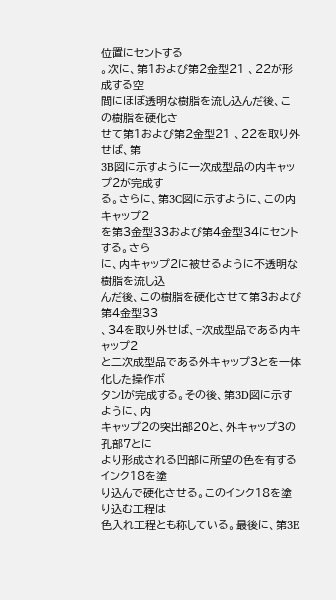位置にセントする
。次に、第1および第2金型21 、22が形成する空
間にほぼ透明な樹脂を流し込んだ後、この樹脂を硬化さ
せて第1および第2金型21 、22を取り外せば、第
3B図に示すように一次成型品の内キャップ2が完成す
る。さらに、第3C図に示すように、この内キャップ2
を第3金型33および第4金型34にセントする。さら
に、内キャップ2に被せるように不透明な樹脂を流し込
んだ後、この樹脂を硬化させて第3および第4金型33
、34を取り外せば、−次成型品である内キャップ2
と二次成型品である外キャップ3とを一体化した操作ボ
タンlが完成する。その後、第3D図に示すように、内
キャップ2の突出部20と、外キャップ3の孔部7とに
より形成される凹部に所望の色を有するインク18を塗
り込んで硬化させる。このインク18を塗り込む工程は
色入れ工程とも称している。最後に、第3E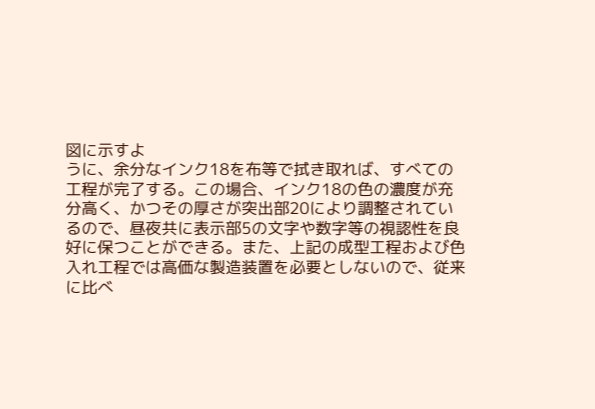図に示すよ
うに、余分なインク18を布等で拭き取れば、すべての
工程が完了する。この場合、インク18の色の濃度が充
分高く、かつその厚さが突出部20により調整されてい
るので、昼夜共に表示部5の文字や数字等の視認性を良
好に保つことができる。また、上記の成型工程および色
入れ工程では高価な製造装置を必要としないので、従来
に比べ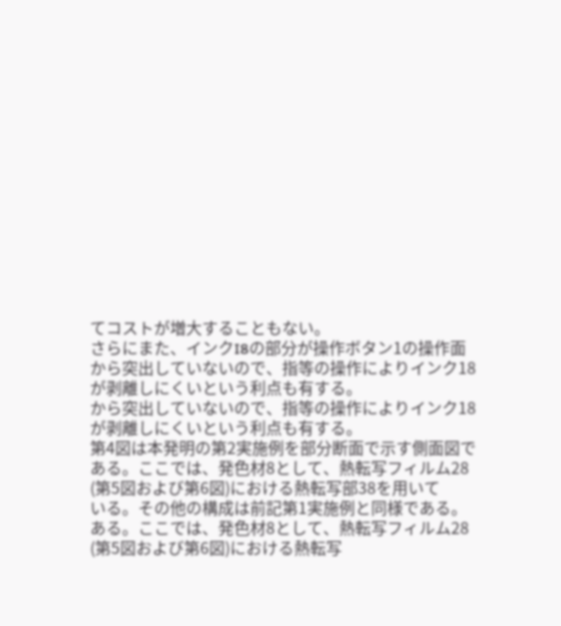てコストが増大することもない。
さらにまた、インクI8の部分が操作ボタン1の操作面
から突出していないので、指等の操作によりインク18
が剥離しにくいという利点も有する。
から突出していないので、指等の操作によりインク18
が剥離しにくいという利点も有する。
第4図は本発明の第2実施例を部分断面で示す側面図で
ある。ここでは、発色材8として、熱転写フィルム28
(第5図および第6図)における熱転写部38を用いて
いる。その他の構成は前記第1実施例と同様である。
ある。ここでは、発色材8として、熱転写フィルム28
(第5図および第6図)における熱転写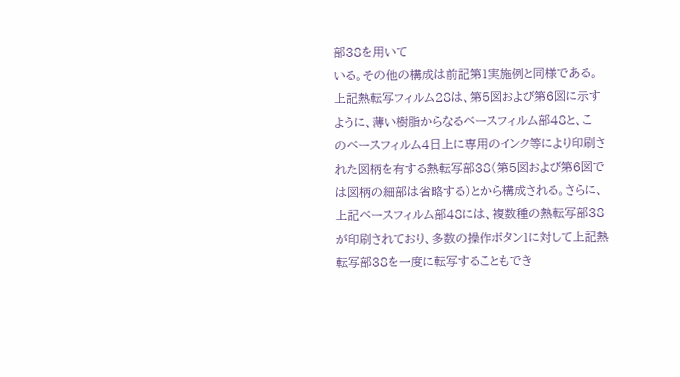部38を用いて
いる。その他の構成は前記第1実施例と同様である。
上記熱転写フィルム28は、第5図および第6図に示す
ように、薄い樹脂からなるベースフィルム部48と、こ
のベースフィルム4日上に専用のインク等により印刷さ
れた図柄を有する熱転写部38(第5図および第6図で
は図柄の細部は省略する)とから構成される。さらに、
上記ベースフィルム部48には、複数種の熱転写部38
が印刷されており、多数の操作ボタン1に対して上記熱
転写部38を一度に転写することもでき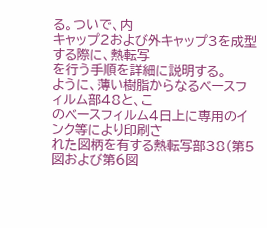る。ついで、内
キャップ2および外キャップ3を成型する際に、熱転写
を行う手順を詳細に説明する。
ように、薄い樹脂からなるベースフィルム部48と、こ
のベースフィルム4日上に専用のインク等により印刷さ
れた図柄を有する熱転写部38(第5図および第6図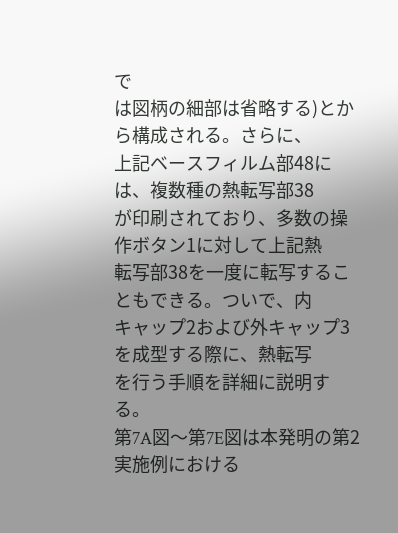で
は図柄の細部は省略する)とから構成される。さらに、
上記ベースフィルム部48には、複数種の熱転写部38
が印刷されており、多数の操作ボタン1に対して上記熱
転写部38を一度に転写することもできる。ついで、内
キャップ2および外キャップ3を成型する際に、熱転写
を行う手順を詳細に説明する。
第7A図〜第7E図は本発明の第2実施例における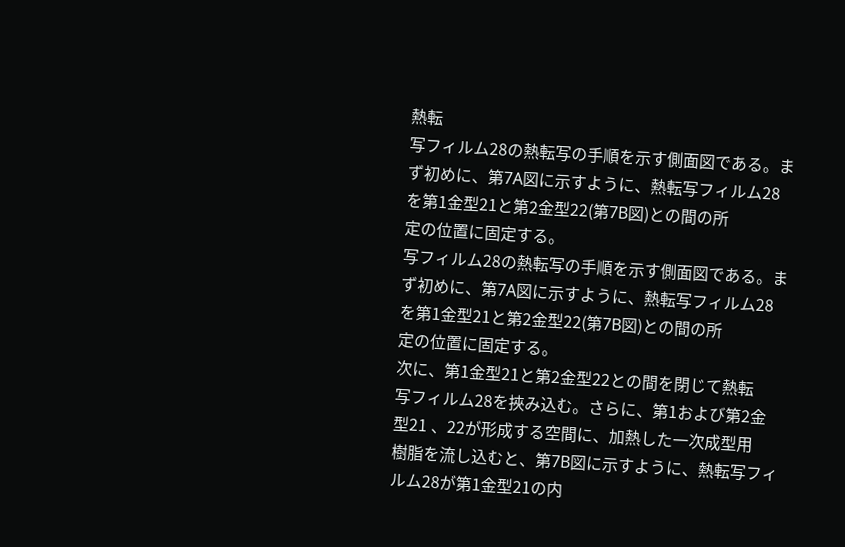熱転
写フィルム28の熱転写の手順を示す側面図である。ま
ず初めに、第7A図に示すように、熱転写フィルム28
を第1金型21と第2金型22(第7B図)との間の所
定の位置に固定する。
写フィルム28の熱転写の手順を示す側面図である。ま
ず初めに、第7A図に示すように、熱転写フィルム28
を第1金型21と第2金型22(第7B図)との間の所
定の位置に固定する。
次に、第1金型21と第2金型22との間を閉じて熱転
写フィルム28を挾み込む。さらに、第1および第2金
型21 、22が形成する空間に、加熱した一次成型用
樹脂を流し込むと、第7B図に示すように、熱転写フィ
ルム28が第1金型21の内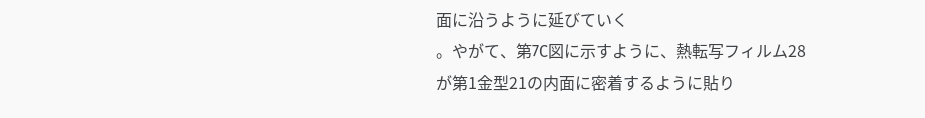面に沿うように延びていく
。やがて、第7C図に示すように、熱転写フィルム28
が第1金型21の内面に密着するように貼り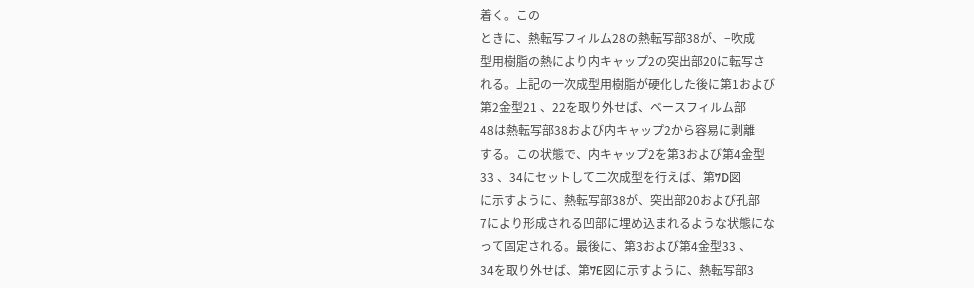着く。この
ときに、熱転写フィルム28の熱転写部38が、−吹成
型用樹脂の熱により内キャップ2の突出部20に転写さ
れる。上記の一次成型用樹脂が硬化した後に第1および
第2金型21 、22を取り外せば、ベースフィルム部
48は熱転写部38および内キャップ2から容易に剥離
する。この状態で、内キャップ2を第3および第4金型
33 、34にセットして二次成型を行えば、第7D図
に示すように、熱転写部38が、突出部20および孔部
7により形成される凹部に埋め込まれるような状態にな
って固定される。最後に、第3および第4金型33 、
34を取り外せば、第7E図に示すように、熱転写部3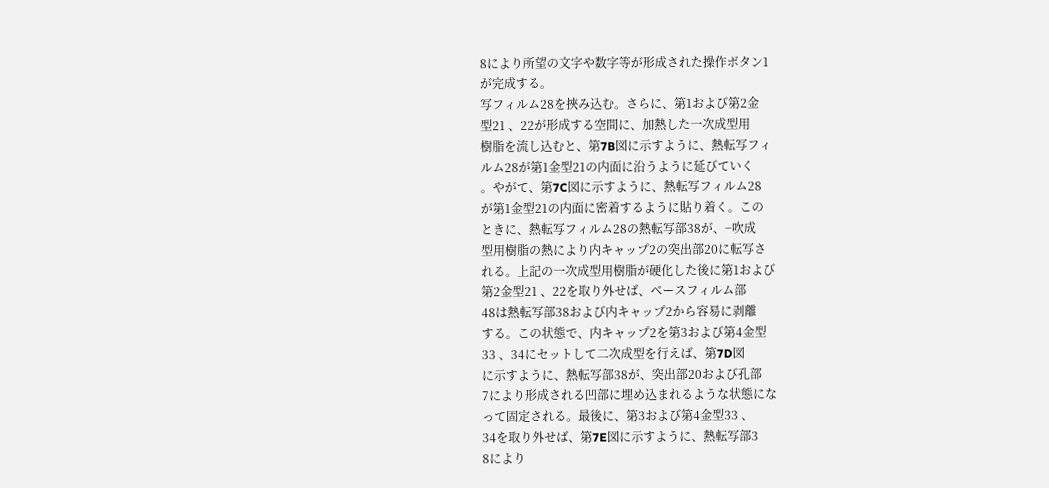8により所望の文字や数字等が形成された操作ボタン1
が完成する。
写フィルム28を挾み込む。さらに、第1および第2金
型21 、22が形成する空間に、加熱した一次成型用
樹脂を流し込むと、第7B図に示すように、熱転写フィ
ルム28が第1金型21の内面に沿うように延びていく
。やがて、第7C図に示すように、熱転写フィルム28
が第1金型21の内面に密着するように貼り着く。この
ときに、熱転写フィルム28の熱転写部38が、−吹成
型用樹脂の熱により内キャップ2の突出部20に転写さ
れる。上記の一次成型用樹脂が硬化した後に第1および
第2金型21 、22を取り外せば、ベースフィルム部
48は熱転写部38および内キャップ2から容易に剥離
する。この状態で、内キャップ2を第3および第4金型
33 、34にセットして二次成型を行えば、第7D図
に示すように、熱転写部38が、突出部20および孔部
7により形成される凹部に埋め込まれるような状態にな
って固定される。最後に、第3および第4金型33 、
34を取り外せば、第7E図に示すように、熱転写部3
8により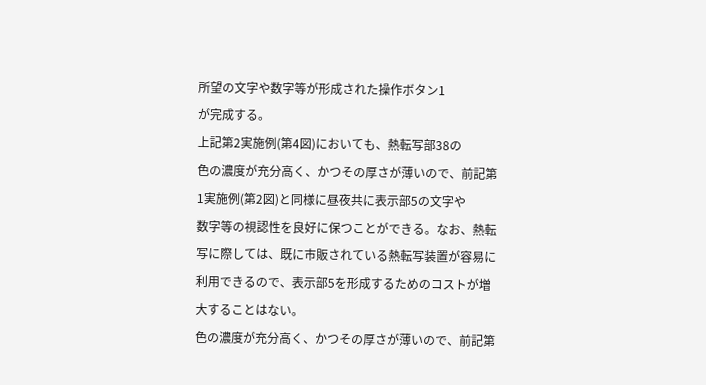所望の文字や数字等が形成された操作ボタン1
が完成する。
上記第2実施例(第4図)においても、熱転写部38の
色の濃度が充分高く、かつその厚さが薄いので、前記第
1実施例(第2図)と同様に昼夜共に表示部5の文字や
数字等の視認性を良好に保つことができる。なお、熱転
写に際しては、既に市販されている熱転写装置が容易に
利用できるので、表示部5を形成するためのコストが増
大することはない。
色の濃度が充分高く、かつその厚さが薄いので、前記第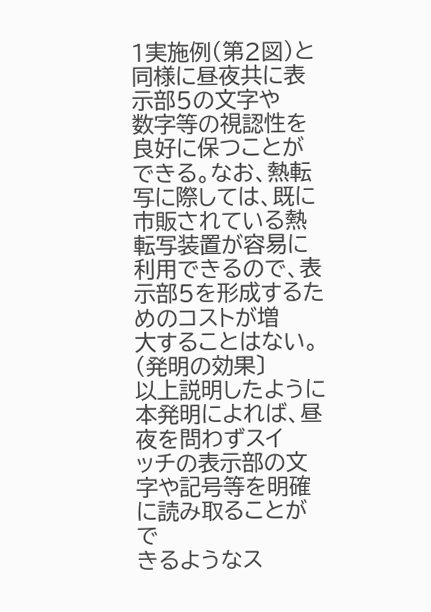1実施例(第2図)と同様に昼夜共に表示部5の文字や
数字等の視認性を良好に保つことができる。なお、熱転
写に際しては、既に市販されている熱転写装置が容易に
利用できるので、表示部5を形成するためのコストが増
大することはない。
(発明の効果〕
以上説明したように本発明によれば、昼夜を問わずスイ
ッチの表示部の文字や記号等を明確に読み取ることがで
きるようなス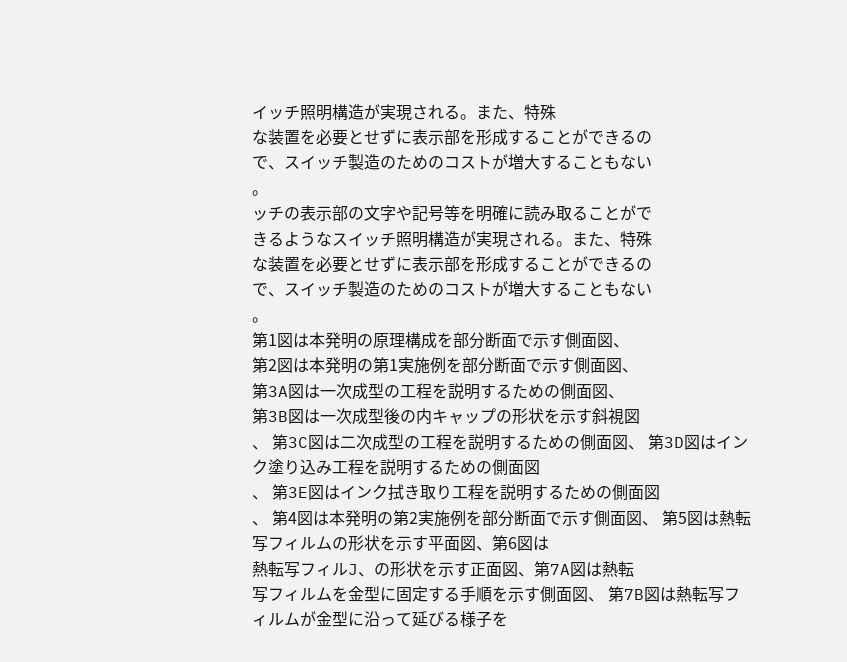イッチ照明構造が実現される。また、特殊
な装置を必要とせずに表示部を形成することができるの
で、スイッチ製造のためのコストが増大することもない
。
ッチの表示部の文字や記号等を明確に読み取ることがで
きるようなスイッチ照明構造が実現される。また、特殊
な装置を必要とせずに表示部を形成することができるの
で、スイッチ製造のためのコストが増大することもない
。
第1図は本発明の原理構成を部分断面で示す側面図、
第2図は本発明の第1実施例を部分断面で示す側面図、
第3A図は一次成型の工程を説明するための側面図、
第3B図は一次成型後の内キャップの形状を示す斜視図
、 第3C図は二次成型の工程を説明するための側面図、 第3D図はインク塗り込み工程を説明するための側面図
、 第3E図はインク拭き取り工程を説明するための側面図
、 第4図は本発明の第2実施例を部分断面で示す側面図、 第5図は熱転写フィルムの形状を示す平面図、第6図は
熱転写フィルJ、の形状を示す正面図、第7A図は熱転
写フィルムを金型に固定する手順を示す側面図、 第7B図は熱転写フィルムが金型に沿って延びる様子を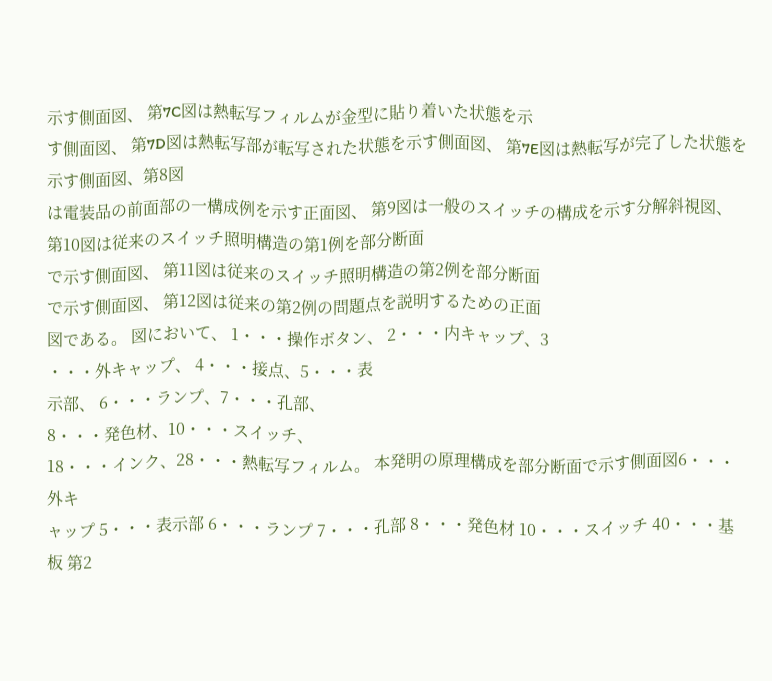示す側面図、 第7C図は熱転写フィルムが金型に貼り着いた状態を示
す側面図、 第7D図は熱転写部が転写された状態を示す側面図、 第7E図は熱転写が完了した状態を示す側面図、第8図
は電装品の前面部の一構成例を示す正面図、 第9図は一般のスイッチの構成を示す分解斜視図、 第10図は従来のスイッチ照明構造の第1例を部分断面
で示す側面図、 第11図は従来のスイッチ照明構造の第2例を部分断面
で示す側面図、 第12図は従来の第2例の問題点を説明するための正面
図である。 図において、 1・・・操作ボタン、 2・・・内キャップ、3
・・・外キャップ、 4・・・接点、5・・・表
示部、 6・・・ランプ、7・・・孔部、
8・・・発色材、10・・・スイッチ、
18・・・インク、28・・・熱転写フィルム。 本発明の原理構成を部分断面で示す側面図6・・・外キ
ャップ 5・・・表示部 6・・・ランプ 7・・・孔部 8・・・発色材 10・・・スイッチ 40・・・基板 第2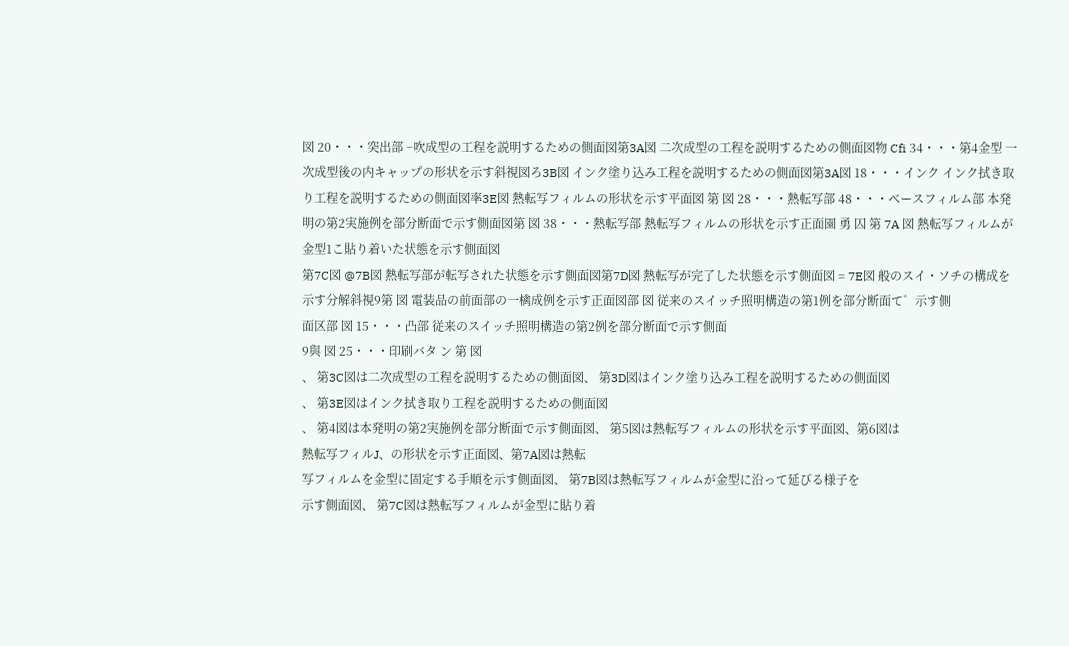図 20・・・突出部 −吹成型の工程を説明するための側面図第3A図 二次成型の工程を説明するための側面図物 Cfi 34・・・第4金型 一次成型後の内キャップの形状を示す斜視図ろ3B図 インク塗り込み工程を説明するための側面図第3A図 18・・・インク インク拭き取り工程を説明するための側面図率3E図 熱転写フィルムの形状を示す平面図 第 図 28・・・熱転写部 48・・・ベースフィルム部 本発明の第2実施例を部分断面で示す側面図第 図 38・・・熱転写部 熱転写フィルムの形状を示す正面園 勇 囚 第 7A 図 熱転写フィルムが金型1こ貼り着いた状態を示す側面図
第7C図 @7B図 熱転写部が転写された状態を示す側面図第7D図 熱転写が完了した状態を示す側面図 = 7E図 般のスイ・ソチの構成を示す分解斜視9第 図 電装品の前面部の一檎成例を示す正面図部 図 従来のスイッチ照明構造の第1例を部分断面て゛示す側
面区部 図 15・・・凸部 従来のスイッチ照明構造の第2例を部分断面で示す側面
9與 図 25・・・印刷バタ ン 第 図
、 第3C図は二次成型の工程を説明するための側面図、 第3D図はインク塗り込み工程を説明するための側面図
、 第3E図はインク拭き取り工程を説明するための側面図
、 第4図は本発明の第2実施例を部分断面で示す側面図、 第5図は熱転写フィルムの形状を示す平面図、第6図は
熱転写フィルJ、の形状を示す正面図、第7A図は熱転
写フィルムを金型に固定する手順を示す側面図、 第7B図は熱転写フィルムが金型に沿って延びる様子を
示す側面図、 第7C図は熱転写フィルムが金型に貼り着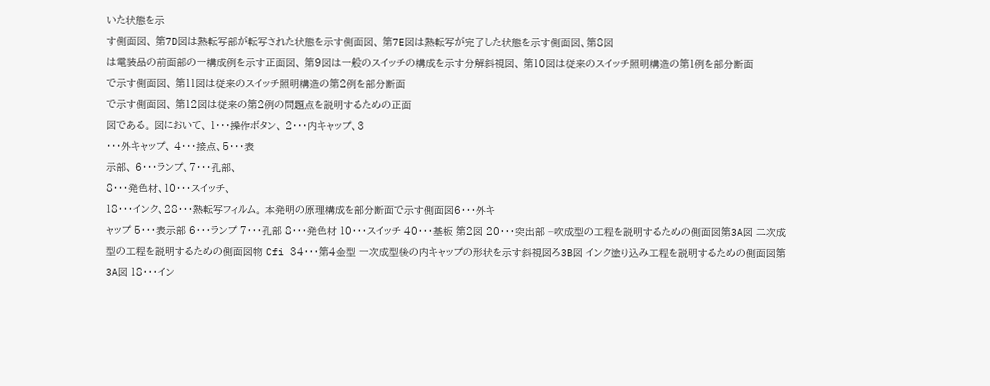いた状態を示
す側面図、 第7D図は熱転写部が転写された状態を示す側面図、 第7E図は熱転写が完了した状態を示す側面図、第8図
は電装品の前面部の一構成例を示す正面図、 第9図は一般のスイッチの構成を示す分解斜視図、 第10図は従来のスイッチ照明構造の第1例を部分断面
で示す側面図、 第11図は従来のスイッチ照明構造の第2例を部分断面
で示す側面図、 第12図は従来の第2例の問題点を説明するための正面
図である。 図において、 1・・・操作ボタン、 2・・・内キャップ、3
・・・外キャップ、 4・・・接点、5・・・表
示部、 6・・・ランプ、7・・・孔部、
8・・・発色材、10・・・スイッチ、
18・・・インク、28・・・熱転写フィルム。 本発明の原理構成を部分断面で示す側面図6・・・外キ
ャップ 5・・・表示部 6・・・ランプ 7・・・孔部 8・・・発色材 10・・・スイッチ 40・・・基板 第2図 20・・・突出部 −吹成型の工程を説明するための側面図第3A図 二次成型の工程を説明するための側面図物 Cfi 34・・・第4金型 一次成型後の内キャップの形状を示す斜視図ろ3B図 インク塗り込み工程を説明するための側面図第3A図 18・・・イン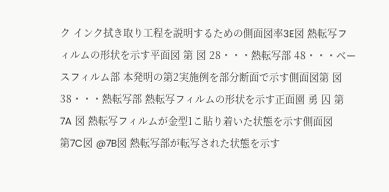ク インク拭き取り工程を説明するための側面図率3E図 熱転写フィルムの形状を示す平面図 第 図 28・・・熱転写部 48・・・ベースフィルム部 本発明の第2実施例を部分断面で示す側面図第 図 38・・・熱転写部 熱転写フィルムの形状を示す正面園 勇 囚 第 7A 図 熱転写フィルムが金型1こ貼り着いた状態を示す側面図
第7C図 @7B図 熱転写部が転写された状態を示す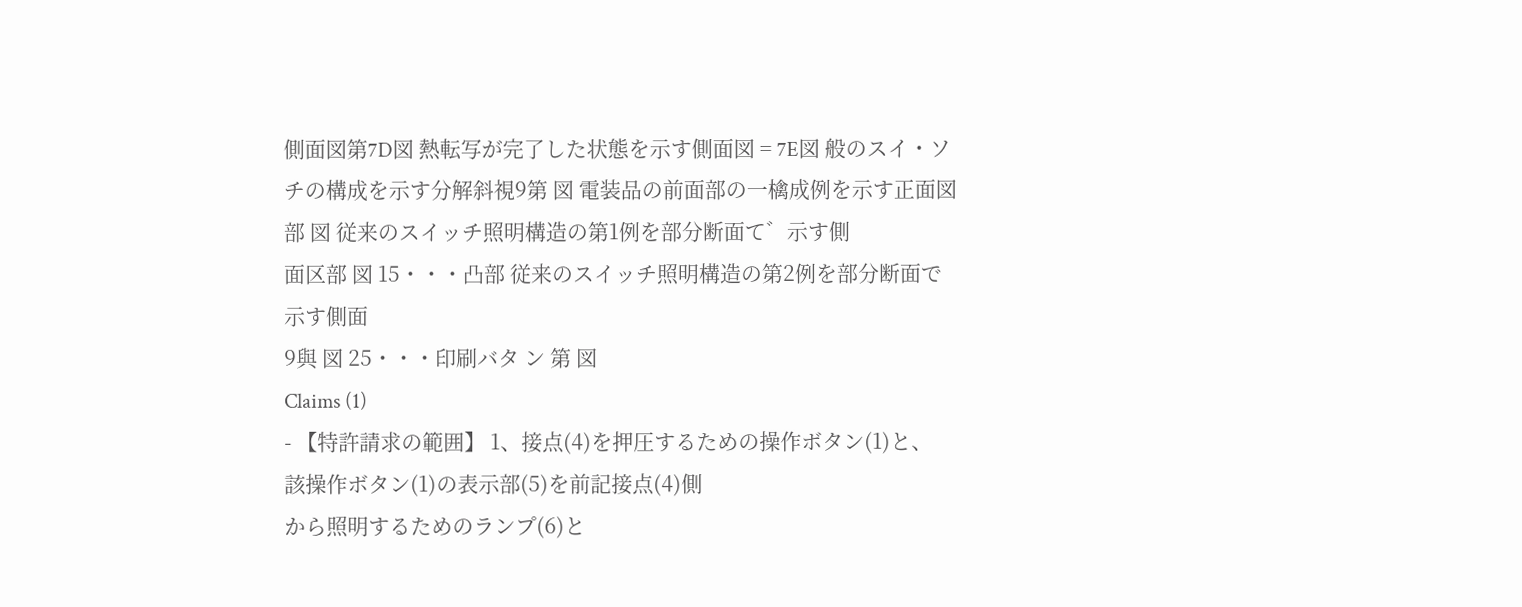側面図第7D図 熱転写が完了した状態を示す側面図 = 7E図 般のスイ・ソチの構成を示す分解斜視9第 図 電装品の前面部の一檎成例を示す正面図部 図 従来のスイッチ照明構造の第1例を部分断面て゛示す側
面区部 図 15・・・凸部 従来のスイッチ照明構造の第2例を部分断面で示す側面
9與 図 25・・・印刷バタ ン 第 図
Claims (1)
- 【特許請求の範囲】 1、接点(4)を押圧するための操作ボタン(1)と、
該操作ボタン(1)の表示部(5)を前記接点(4)側
から照明するためのランプ(6)と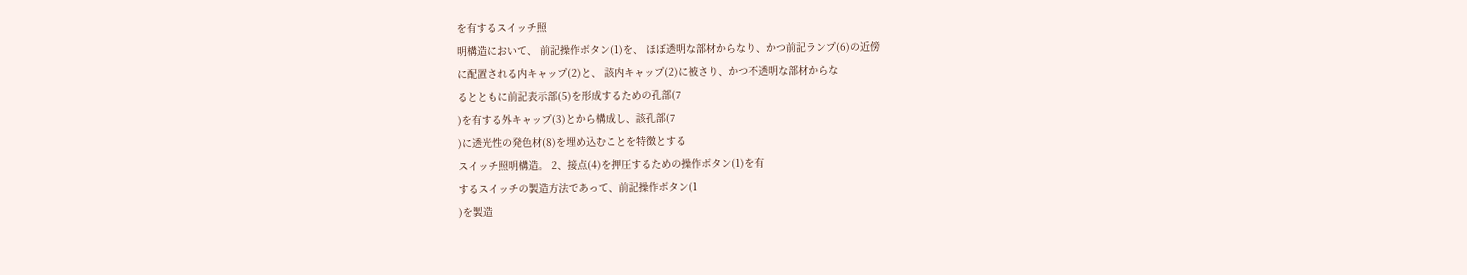を有するスイッチ照
明構造において、 前記操作ボタン(1)を、 ほぼ透明な部材からなり、かつ前記ランプ(6)の近傍
に配置される内キャップ(2)と、 該内キャップ(2)に被さり、かつ不透明な部材からな
るとともに前記表示部(5)を形成するための孔部(7
)を有する外キャップ(3)とから構成し、該孔部(7
)に透光性の発色材(8)を埋め込むことを特徴とする
スイッチ照明構造。 2、接点(4)を押圧するための操作ボタン(1)を有
するスイッチの製造方法であって、前記操作ボタン(1
)を製造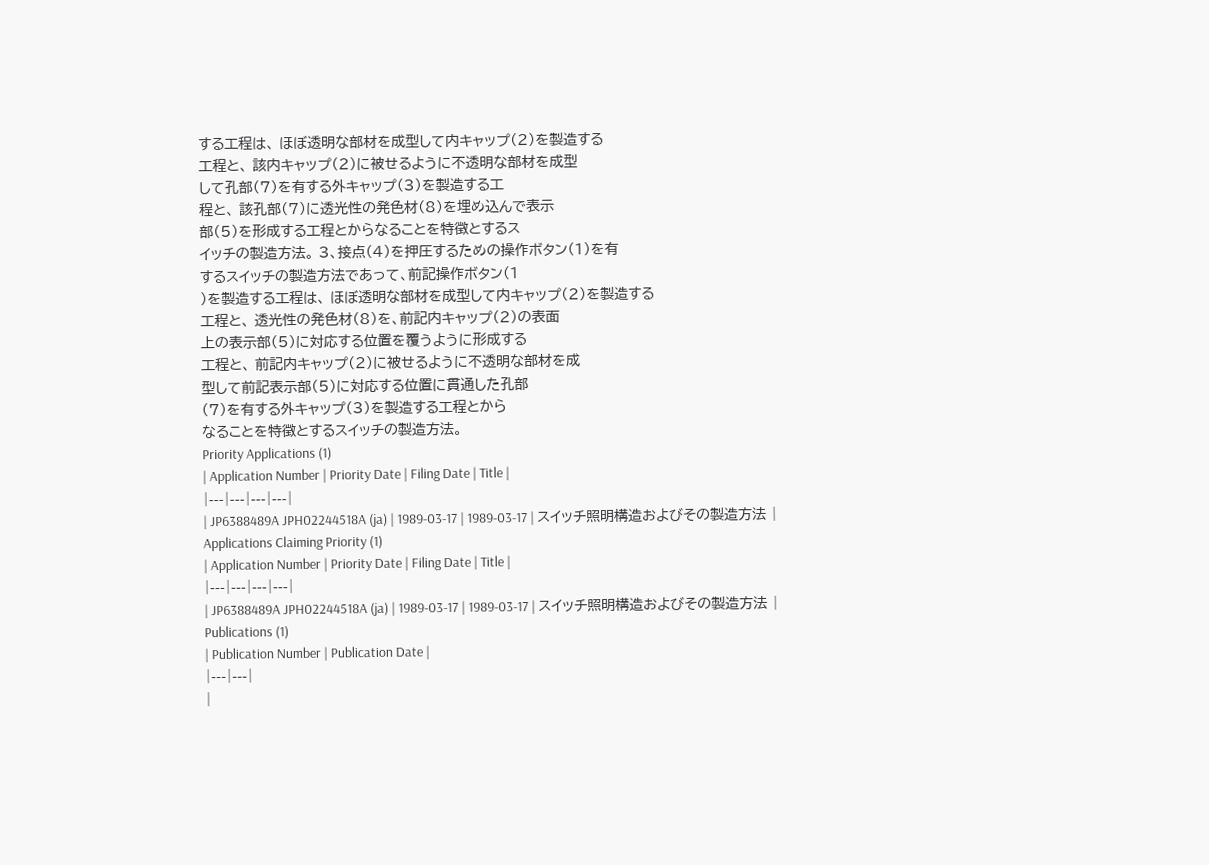する工程は、 ほぼ透明な部材を成型して内キャップ(2)を製造する
工程と、 該内キャップ(2)に被せるように不透明な部材を成型
して孔部(7)を有する外キャップ(3)を製造する工
程と、 該孔部(7)に透光性の発色材(8)を埋め込んで表示
部(5)を形成する工程とからなることを特徴とするス
イッチの製造方法。 3、接点(4)を押圧するための操作ボタン(1)を有
するスイッチの製造方法であって、前記操作ボタン(1
)を製造する工程は、 ほぼ透明な部材を成型して内キャップ(2)を製造する
工程と、 透光性の発色材(8)を、前記内キャップ(2)の表面
上の表示部(5)に対応する位置を覆うように形成する
工程と、 前記内キャップ(2)に被せるように不透明な部材を成
型して前記表示部(5)に対応する位置に貫通した孔部
(7)を有する外キャップ(3)を製造する工程とから
なることを特徴とするスイッチの製造方法。
Priority Applications (1)
| Application Number | Priority Date | Filing Date | Title |
|---|---|---|---|
| JP6388489A JPH02244518A (ja) | 1989-03-17 | 1989-03-17 | スイッチ照明構造およびその製造方法 |
Applications Claiming Priority (1)
| Application Number | Priority Date | Filing Date | Title |
|---|---|---|---|
| JP6388489A JPH02244518A (ja) | 1989-03-17 | 1989-03-17 | スイッチ照明構造およびその製造方法 |
Publications (1)
| Publication Number | Publication Date |
|---|---|
|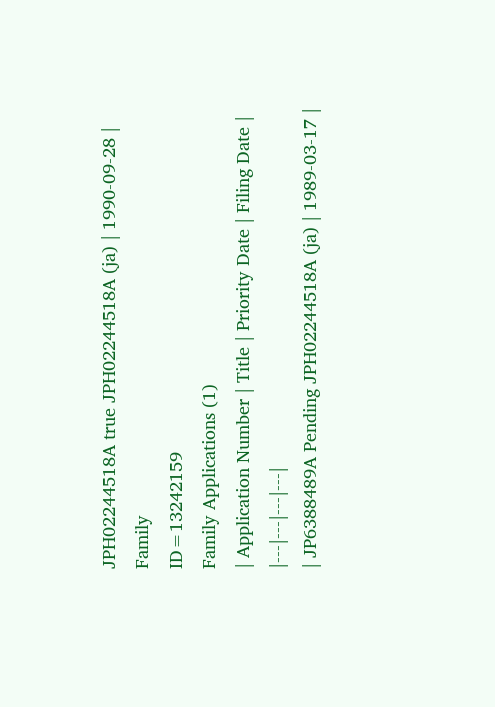JPH02244518A true JPH02244518A (ja) | 1990-09-28 |
Family
ID=13242159
Family Applications (1)
| Application Number | Title | Priority Date | Filing Date |
|---|---|---|---|
| JP6388489A Pending JPH02244518A (ja) | 1989-03-17 |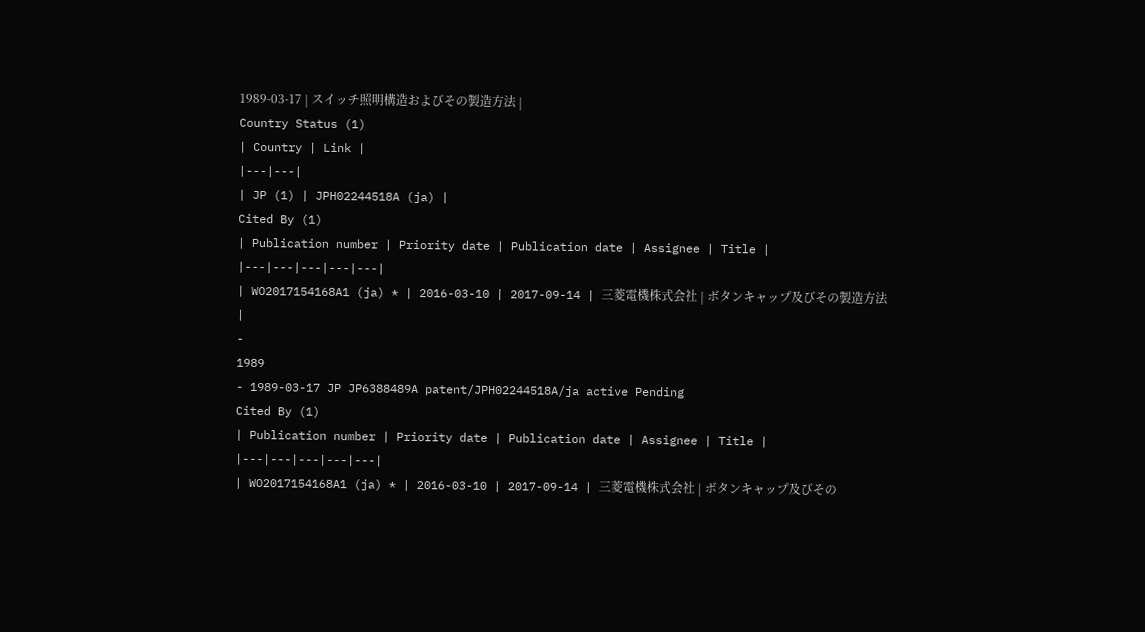1989-03-17 | スイッチ照明構造およびその製造方法 |
Country Status (1)
| Country | Link |
|---|---|
| JP (1) | JPH02244518A (ja) |
Cited By (1)
| Publication number | Priority date | Publication date | Assignee | Title |
|---|---|---|---|---|
| WO2017154168A1 (ja) * | 2016-03-10 | 2017-09-14 | 三菱電機株式会社 | ボタンキャップ及びその製造方法 |
-
1989
- 1989-03-17 JP JP6388489A patent/JPH02244518A/ja active Pending
Cited By (1)
| Publication number | Priority date | Publication date | Assignee | Title |
|---|---|---|---|---|
| WO2017154168A1 (ja) * | 2016-03-10 | 2017-09-14 | 三菱電機株式会社 | ボタンキャップ及びその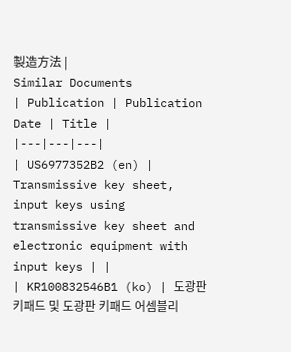製造方法 |
Similar Documents
| Publication | Publication Date | Title |
|---|---|---|
| US6977352B2 (en) | Transmissive key sheet, input keys using transmissive key sheet and electronic equipment with input keys | |
| KR100832546B1 (ko) | 도광판 키패드 및 도광판 키패드 어셈블리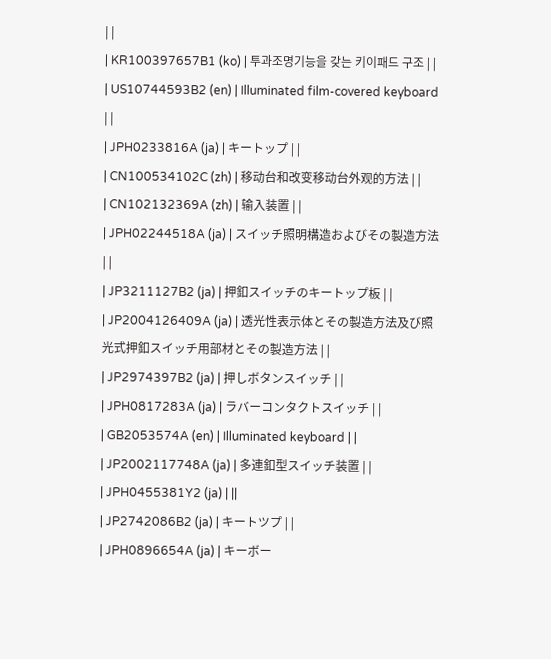| |
| KR100397657B1 (ko) | 투과조명기능을 갖는 키이패드 구조 | |
| US10744593B2 (en) | Illuminated film-covered keyboard | |
| JPH0233816A (ja) | キートップ | |
| CN100534102C (zh) | 移动台和改变移动台外观的方法 | |
| CN102132369A (zh) | 输入装置 | |
| JPH02244518A (ja) | スイッチ照明構造およびその製造方法 | |
| JP3211127B2 (ja) | 押釦スイッチのキートップ板 | |
| JP2004126409A (ja) | 透光性表示体とその製造方法及び照光式押釦スイッチ用部材とその製造方法 | |
| JP2974397B2 (ja) | 押しボタンスイッチ | |
| JPH0817283A (ja) | ラバーコンタクトスイッチ | |
| GB2053574A (en) | Illuminated keyboard | |
| JP2002117748A (ja) | 多連釦型スイッチ装置 | |
| JPH0455381Y2 (ja) | ||
| JP2742086B2 (ja) | キートツプ | |
| JPH0896654A (ja) | キーボー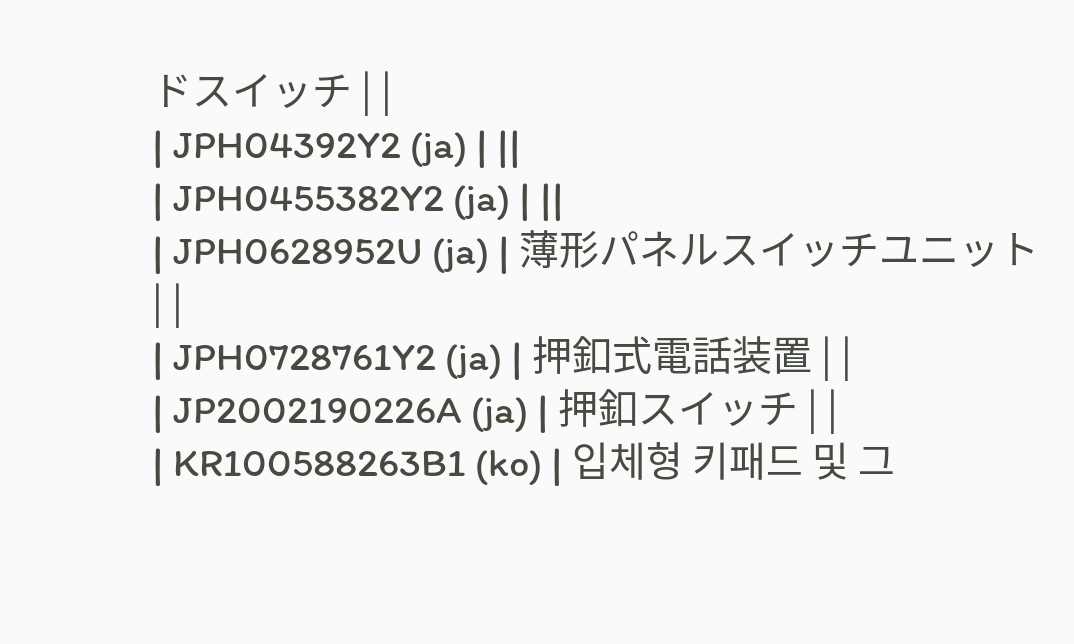ドスイッチ | |
| JPH04392Y2 (ja) | ||
| JPH0455382Y2 (ja) | ||
| JPH0628952U (ja) | 薄形パネルスイッチユニット | |
| JPH0728761Y2 (ja) | 押釦式電話装置 | |
| JP2002190226A (ja) | 押釦スイッチ | |
| KR100588263B1 (ko) | 입체형 키패드 및 그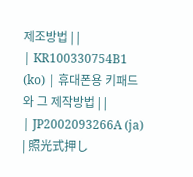제조방법 | |
| KR100330754B1 (ko) | 휴대폰용 키패드와 그 제작방법 | |
| JP2002093266A (ja) | 照光式押し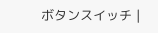ボタンスイッチ |